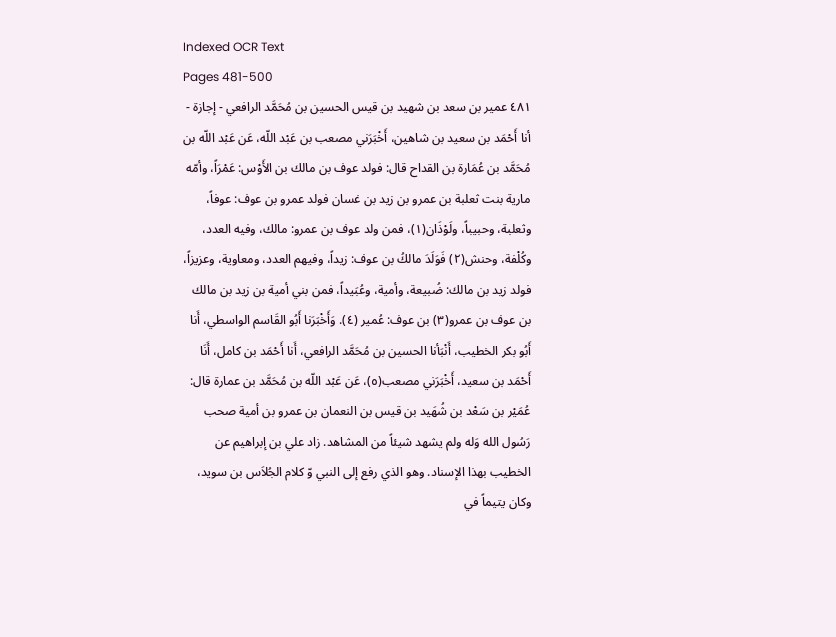Indexed OCR Text
Pages 481-500
٤٨١ عمیر بن سعد بن شھید بن قيس الحسين بن مُحَمَّد الرافعي - إجازة - أنا أَحْمَد بن سعيد بن شاهين، أَخْبَرَني مصعب بن عَبْد اللّه، عَن عَبْد اللّه بن مُحَمَّد بن عُمَارة بن القداح قال: فولد عوف بن مالك بن الأَوْس: عَمْرَاً، وأمّه مارية بنت ثعلبة بن عمرو بن زيد بن غسان فولد عمرو بن عوف: عوفاً، وثعلبة، وحبيباً، ولَوْذَان(١)، فمن ولد عوف بن عمرو: مالك، وفيه العدد، وكُلْفة، وحنش(٢) فَوَلَدَ مالكُ بن عوف: زيداً، وفيهم العدد، ومعاوية، وعزيزاً، فولد زيد بن مالك: ضُبيعة، وأمية، وعُبَيداً، فمن بني أمية بن زيد بن مالك بن عوف بن عمرو(٣) بن عوف: عُمير (٤). وَأَخْبَرَنا أَبُو القَاسم الواسطي، أَنا أَبُو بكر الخطيب، أَنْبَأنا الحسين بن مُحَمَّد الرافعي، أَنا أَحْمَد بن كامل، أَنَا أَحْمَد بن سعيد، أَخْبَرَني مصعب(٥)، عَن عَبْد اللّه بن مُحَمَّد بن عمارة قال: عُمَيْر بن سَعْد بن شُهَيد بن قيس بن النعمان بن عمرو بن أمية صحب رَسُول الله وَله ولم يشهد شيئاً من المشاهد. زاد علي بن إبراهيم عن الخطيب بهذا الإسناد. وهو الذي رفع إلى النبي وّ كلام الجُلاَس بن سويد، وكان يتيماً في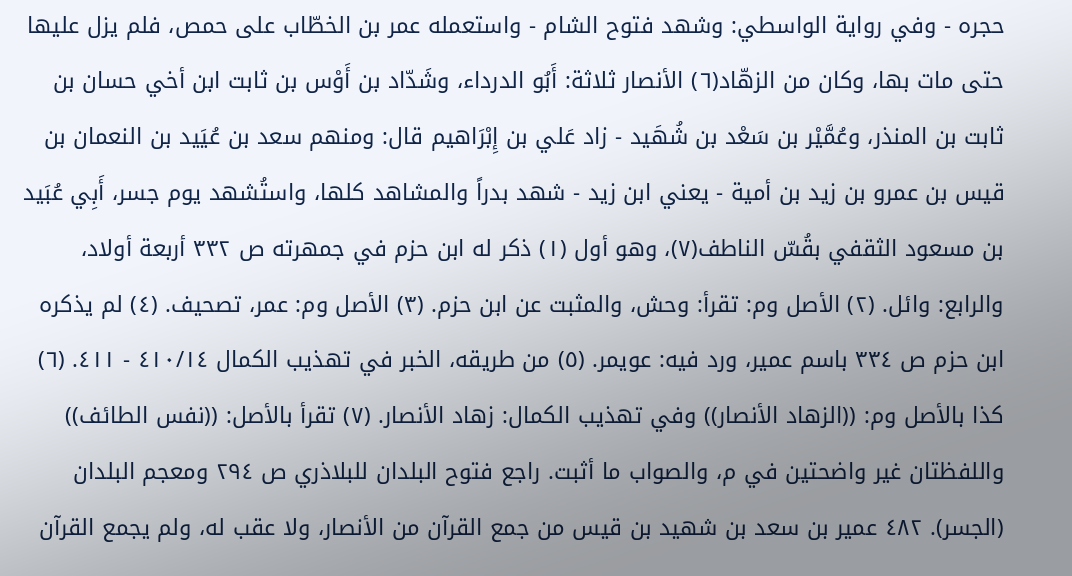حجره - وفي رواية الواسطي: وشهد فتوح الشام - واستعمله عمر بن الخطّاب على حمص، فلم يزل عليها حتى مات بها، وكان من الزهّاد(٦) الأنصار ثلاثة: أَبُو الدرداء، وشَدّاد بن أَوْس بن ثابت ابن أخي حسان بن ثابت بن المنذر، وعُمَّيْر بن سَعْد بن شُهَيد - زاد عَلي بن إِبْرَاهيم قال: ومنهم سعد بن عُيَيد بن النعمان بن قيس بن عمرو بن زيد بن أمية - يعني ابن زيد - شهد بدراً والمشاهد كلها، واستُشهد يوم جسر، أَبِي عُبَيد بن مسعود الثقفي بقُسّ الناطف(٧)، وهو أول (١) ذكر له ابن حزم في جمهرته ص ٣٣٢ أربعة أولاد، والرابع: وائل. (٢) الأصل وم: تقرأ: وحش، والمثبت عن ابن حزم. (٣) الأصل وم: عمر، تصحيف. (٤) لم یذكره ابن حزم ص ٣٣٤ باسم عمير، ورد فيه: عويمر. (٥) من طريقه، الخبر في تهذيب الكمال ٤١٠/١٤ - ٤١١. (٦) كذا بالأصل وم: ((الزهاد الأنصار)) وفي تهذيب الكمال: زهاد الأنصار. (٧) تقرأ بالأصل: ((نفس الطائف)) واللفظتان غير واضحتين في م، والصواب ما أثبت. راجع فتوح البلدان للبلاذري ص ٢٩٤ ومعجم البلدان (الجسر). ٤٨٢ عمیر بن سعد بن شھید بن قیس من جمع القرآن من الأنصار، ولا عقب له، ولم يجمع القرآن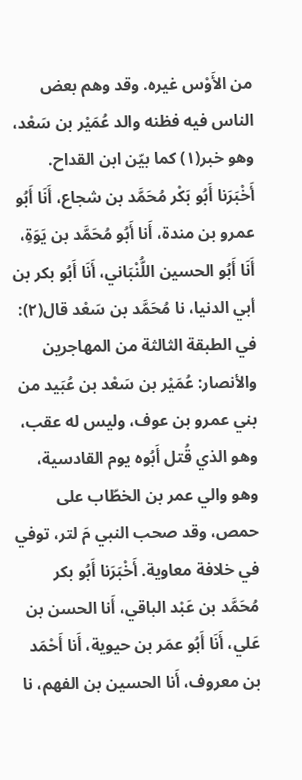من الأَوْس غيره. وقد وهم بعض الناس فيه فظنه والد عُمَيْر بن سَعْد، وهو خبر(١) كما بيّن ابن القداح. أَخْبَرَنا أَبُو بَكْر مُحَمَّد بن شجاع، أَنَا أَبُو عمرو بن مندة، أَنا أَبُو مُحَمَّد بن يَوَةِ، أَنَا أَبُو الحسين اللُّنْبَاني، أَنَا أَبُو بكر بن أبي الدنيا، نا مُحَمَّد بن سَعْد قال(٢): في الطبقة الثالثة من المهاجرين والأنصار: عُمَيْر بن سَعْد بن عُبَيد من بني عمرو بن عوف، وليس له عقب، وهو الذي قُتل أَبُوه يوم القادسية، وهو والي عمر بن الخطّاب على حمص، وقد صحب النبي مَ لتر، توفي في خلافة معاوية. أَخْبَرَنا أَبُو بكر مُحَمَّد بن عَبْد الباقي، أَنا الحسن بن عَلي، أَنَا أَبُو عمَر بن حيوية، أَنا أَحْمَد بن معروف، أَنا الحسين بن الفهم، نا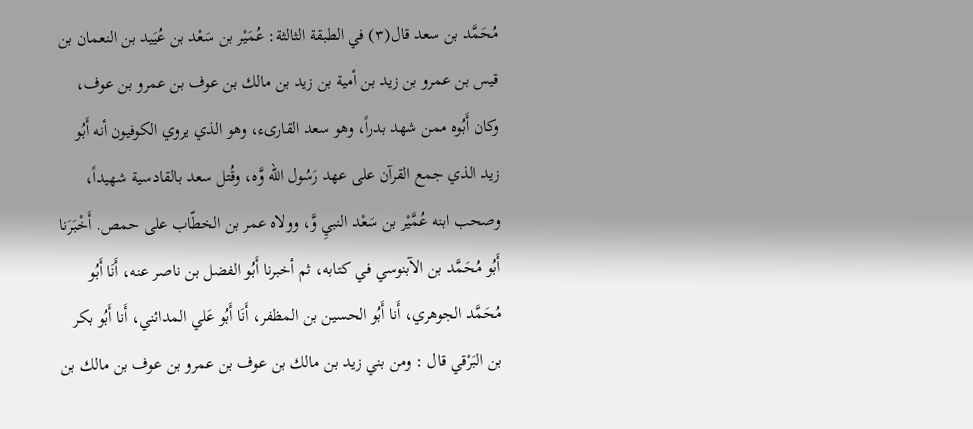مُحَمَّد بن سعد قال(٣) في الطبقة الثالثة: عُمَيْر بن سَعْد بن عُيَيد بن النعمان بن قيس بن عمرو بن زيد بن أمية بن زيد بن مالك بن عوف بن عمرو بن عوف، وكان أَبُوه ممن شهد بدراً، وهو سعد القارىء، وهو الذي يروي الكوفيون أنه أَبُو زيد الذي جمع القرآن على عهد رَسُول الله وَّه، وقُتل سعد بالقادسية شهيداً، وصحب ابنه عُمَّيْر بن سَعْد النبيِ وَّ، وولاه عمر بن الخطّاب على حمص. أَخْبَرَنا أَبُو مُحَمَّد بن الآبنوسي في كتابه، ثم أخبرنا أَبُو الفضل بن ناصر عنه، أَنَا أَبُو مُحَمَّد الجوهري، أَنا أَبُو الحسين بن المظفر، أَنَا أَبُو عَلي المدائني، أَنا أَبُو بكر بن البَرْقي قال : ومن بني زيد بن مالك بن عوف بن عمرو بن عوف بن مالك بن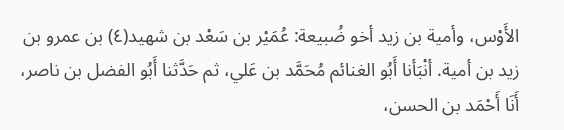الأَوْس، وأمية بن زيد أخو ضُبيعة: عُمَيْر بن سَعْد بن شهيد(٤) بن عمرو بن زيد بن أمية. أنْبَأنا أَبُو الغنائم مُحَمَّد بن عَلي، ثم حَدَّثنا أَبُو الفضل بن ناصر، أَنَا أَحْمَد بن الحسن،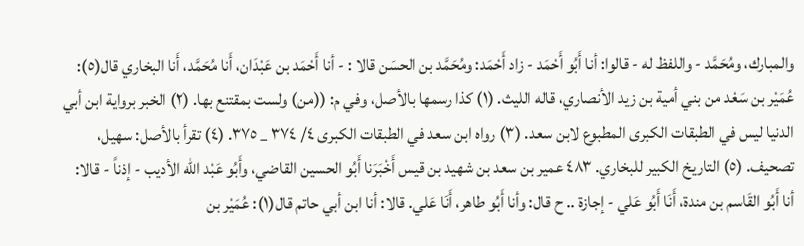والمبارك، ومُحَمَّد - واللفظ له - قالوا: أنا أَبُو أَحْمَد - زاد أَحْمَد: ومُحَمَّد بن الحسَن قالا : - أنا أَحْمَد بن عَبْدَان، أَنا مُحَمَّد، أَنا البخاري قال(٥): عُمَيْر بن سَعْد من بني أمية بن زيد الأنصاري، قاله الليث. (١) كذا رسمها بالأصل، وفي م: ((من) ولست بمقتنع بها. (٢) الخبر برواية ابن أبي الدنيا ليس في الطبقات الكبرى المطبوع لابن سعد. (٣) رواه ابن سعد في الطبقات الكبرى ٤/ ٣٧٤ _ ٣٧٥. (٤) تقرأ بالأصل: سهيل، تصحيف. (٥) التاريخ الكبير للبخاري. ٤٨٣ عمیر بن سعد بن شھید بن قیس أَخْبَرَنا أَبُو الحسين القاضي، وأَبُو عَبْد اللّه الأديب - إذناً - قالا: أنا أَبُو القَاسم بن مندة، أَنَا أَبُو عَلي - إجازة .. ح قال: وأنا أَبُو طاهر، أَنَا عَلي. قالا: أنا ابن أبي حاتم قال(١): عُمَيْر بن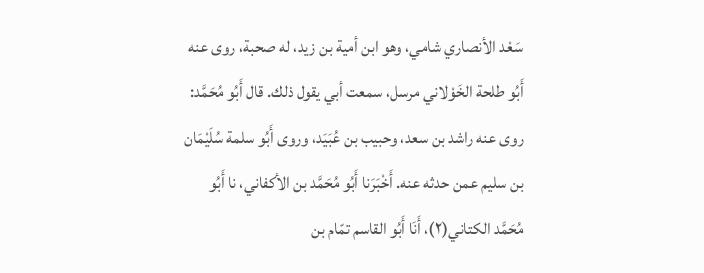سَعْد الأنصاري شامي، وهو ابن أمية بن زيد، له صحبة، روى عنه أَبُو طلحة الخَوْلاني مرسل، سمعت أبي يقول ذلك. قال أَبُو مُحَمَّد: روى عنه راشد بن سعد، وحبيب بن عُبَيَد، وروى أَبُو سلمة سُلَيْمَان بن سلیم عمن حدثه عنه. أَخْبَرَنا أَبُو مُحَمَّد بن الأكفاني، نا أَبُو مُحَمَّد الكتاني(٢)، أَنَا أَبُو القاسم تمّام بن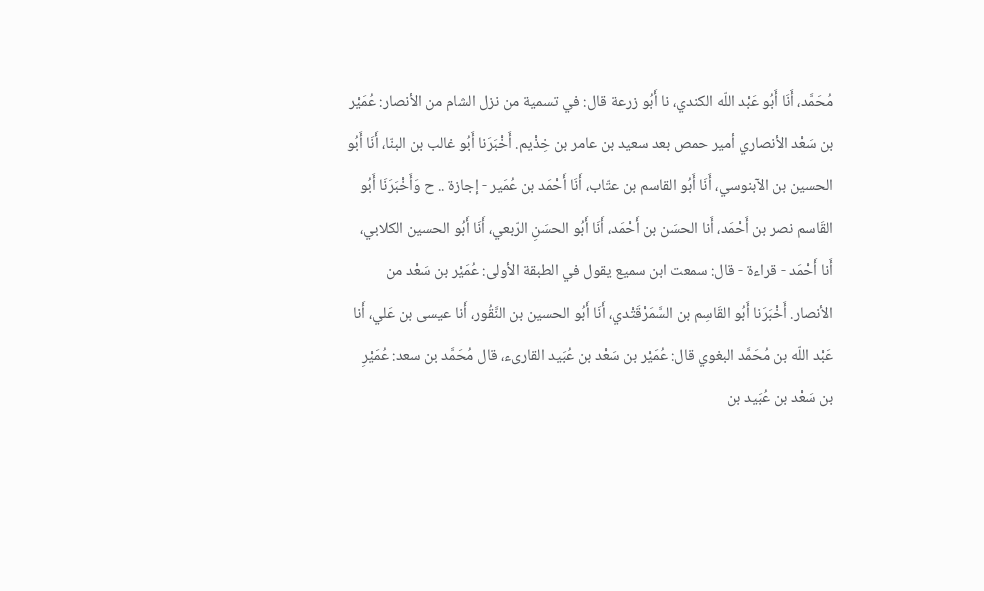مُحَمَّد، أَنَا أَبُو عَبْد اللّه الكندي، نا أَبُو زرعة قال: في تسمية من نزل الشام من الأنصار: عُمَيْر بن سَعْد الأنصاري أمير حمص بعد سعيد بن عامر بن خِذْیم. أَخْبَرَنا أَبُو غالب بن البنّا، أَنَا أَبُو الحسين بن الآبنوسي، أَنَا أَبُو القاسم بن عتّاب، أَنَا أَحْمَد بن عُمَير - إجازة .. ح وَأَخْبَرَنَا أَبُو القَاسم نصر بن أَحْمَد، أَنا الحسَن بن أَحْمَد، أَنَا أَبُو الحسَنِ الرّبعي، أَنَا أَبُو الحسين الكلابي، أَنا أَحْمَد - قراءة - قال: سمعت ابن سميع يقول في الطبقة الأولى: عُمَيْر بن سَعْد من الأنصار. أَخْبَرَنا أَبُو القَاسِم بن السَّمَرْقَتْدي، أَنَا أَبُو الحسين بن النَّقُور، أَنا عيسى بن عَلي، أَنا عَبْد اللّه بن مُحَمَّد البغوي قال: عُمَيْر بن سَعْد بن عُبَيد القارىء، قال مُحَمَّد بن سعد: عُمَيْرِ بن سَعْد بن عُبَيد بن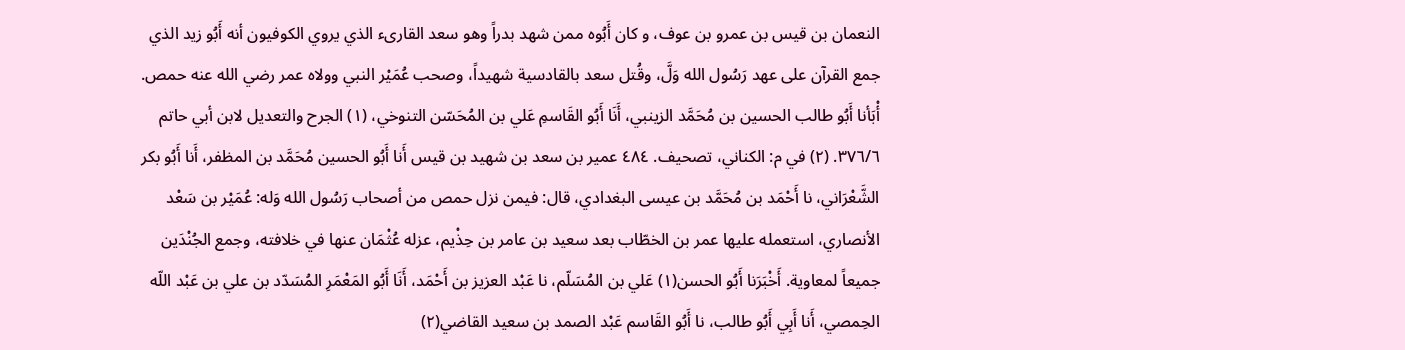النعمان بن قیس بن عمرو بن عوف، و کان أَبُوه ممن شهد بدراً وهو سعد القارىء الذي يروي الكوفيون أنه أَبُو زيد الذي جمع القرآن على عهد رَسُول الله وَلَّ، وقُتل سعد بالقادسية شهيداً، وصحب عُمَيْر النبي وولاه عمر رضي الله عنه حمص. أْبَأنا أَبُو طالب الحسين بن مُحَمَّد الزينبي، أَنَا أَبُو القَاسمِ عَلي بن المُحَسّن التنوخي، (١) الجرح والتعديل لابن أبي حاتم ٣٧٦/٦. (٢) في م: الكناني، تصحيف. ٤٨٤ عمیر بن سعد بن شھید بن قیس أَنا أَبُو الحسين مُحَمَّد بن المظفر، أَنا أَبُو بكر الشَّعْرَاني، نا أَحْمَد بن مُحَمَّد بن عيسى البغدادي، قال: فيمن نزل حمص من أصحاب رَسُول الله وَله: عُمَيْر بن سَعْد الأنصاري، استعمله عليها عمر بن الخطّاب بعد سعيد بن عامر بن حِذْيم، عزله عُثْمَان عنها في خلافته، وجمع الجُنْدَين جميعاً لمعاوية. أَخْبَرَنا أَبُو الحسن(١) عَلي بن المُسَلّم، نا عَبْد العزيز بن أَحْمَد، أَنَا أَبُو المَعْمَرِ المُسَدّد بن علي بن عَبْد اللّه الحِمصي، أَنا أَبِي أَبُو طالب، نا أَبُو القَاسم عَبْد الصمد بن سعيد القاضي(٢)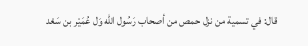قال: في تسمية من نزل حمص من أصحاب رَسُول الله وَل عُمَيْر بن سَعْد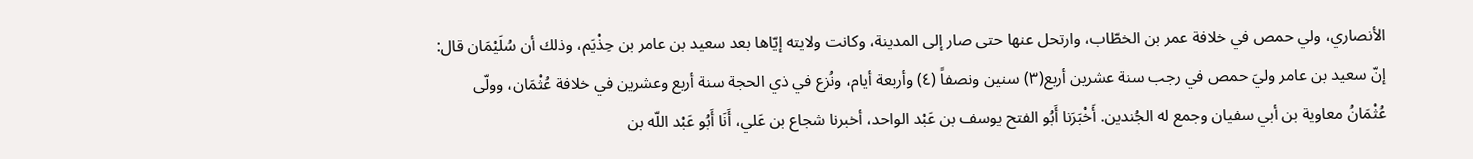الأنصاري، ولي حمص في خلافة عمر بن الخطّاب، وارتحل عنها حتى صار إلى المدينة، وكانت ولايته إيّاها بعد سعيد بن عامر بن حِذْيَم، وذلك أن سُلَيْمَان قال: إنّ سعيد بن عامر وليَ حمص في رجب سنة عشرين أربع(٣) سنين ونصفاً (٤) وأربعة أيام، ونُزع في ذي الحجة سنة أربع وعشرين في خلافة عُثْمَان، وولّى عُثْمَانُ معاوية بن أبي سفيان وجمع له الجُندین. أَخْبَرَنا أَبُو الفتح يوسف بن عَبْد الواحد، أخبرنا شجاع بن عَلي، أَنَا أَبُو عَبْد اللّه بن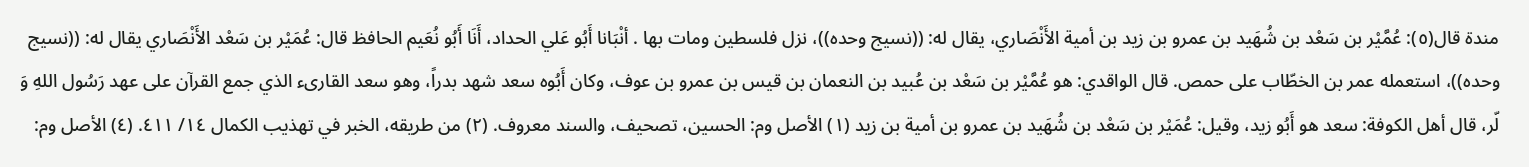مندة قال(٥): عُمَّيْر بن سَعْد بن شُهَيد بن عمرو بن زيد بن أمية الأَنْصَاري، يقال له: ((نسيج وحده))، نزل فلسطین ومات بها . أنْبَانا أَبُو عَلي الحداد، أَنَا أَبُو نُعَيم الحافظ قال: عُمَيْر بن سَعْد الأَنْصَاري يقال له: ((نسيج وحده))، استعمله عمر بن الخطّاب على حمص. قال الواقدي: هو عُمَّيْر بن سَعْد بن عُبيد بن النعمان بن قيس بن عمرو بن عوف، وكان أَبُوه سعد شهد بدراً، وهو سعد القارىء الذي جمع القرآن على عهد رَسُول اللهِ وَ لّر، قال أهل الكوفة: سعد هو أَبُو زيد، وقيل: عُمَيْر بن سَعْد بن شُهَيد بن عمرو بن أمية بن زيد (١) الأصل وم: الحسين، تصحيف، والسند معروف. (٢) من طريقه، الخبر في تهذيب الكمال ١٤/ ٤١١. (٤) الأصل وم: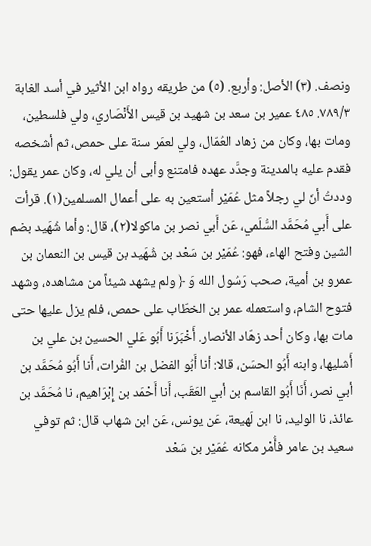ونصف. (٣) الأصل: وأربع. (٥) من طريقه رواه ابن الأثير في أسد الغابة ٧٨٩/٣. ٤٨٥ عمیر بن سعد بن شھید بن قیس الأَنْصَاري، ولي فلسطين، ومات بها، وكان من زهاد العُمّال، ولي لعمَر سنة على حمص، ثم أشخصه فقدم عليه بالمدينة وجدَّد عهده فامتنع وأبى أن يلي له، وكان عمر يقول: وددتُ أنّ لي رجلاً مثل عُمَيْر أستعين به على أعمال المسلمين(١). قرأت على أَبي مُحَمَّد السُّلَمي، عَن أَبي نصر بن ماكولا(٢)، قال: وأما شُهَيد بضم الشين وفتح الهاء، فهو: عُمَيْر بن سَعْد بن شُهَيد بن قيس بن النعمان بن عمرو بن أمية، صحب رَسُول الله وَ ﴿ ولم يشهد شيئاً من مشاهده، وشهد فتوح الشام، واستعمله عمر بن الخطّاب على حمص، فلم يزل عليها حتى مات بها، وكان أحد زهّاد الأنصار. أَخْبَرَنا أَبُو عَلي الحسين بن علي بن أَشليها، وابنه أَبُو الحسَن، قالا: أنا أَبُو الفضل بن الفُرات، أَنا أَبُو مُحَمَّد بن أبي نصر، أَنَا أَبُو القاسم بن أبي العَقَب، أَنا أَحْمَد بن إِبْرَاهيم، نا مُحَمَّد بن عائذ، نا الوليد، نا ابن لَهيعة، عَن يونس، عَن ابن شهاب قال: ثم توفي سعيد بن عامر فأُمْر مكانه عُمَيْر بن سَعْد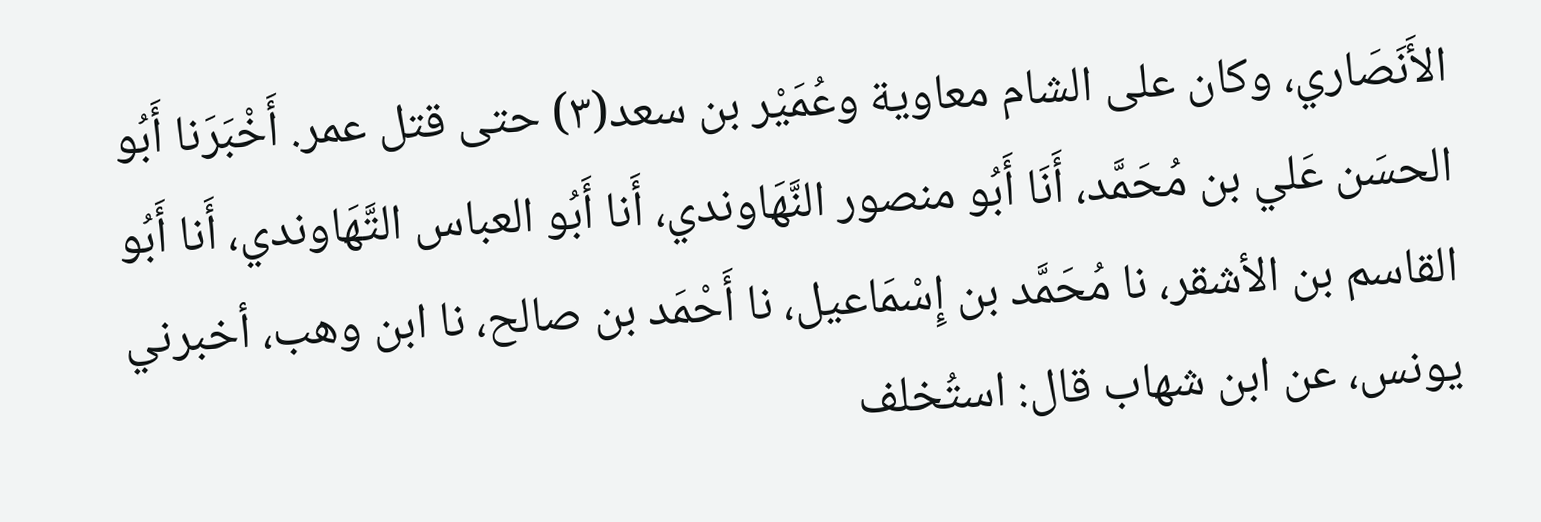الأَنَصَاري، وكان على الشام معاوية وعُمَيْر بن سعد(٣) حتى قتل عمر. أَخْبَرَنا أَبُو الحسَن عَلي بن مُحَمَّد، أَنَا أَبُو منصور النَّهَاوندي، أَنا أَبُو العباس التَّهَاوندي، أَنا أَبُو القاسم بن الأشقر، نا مُحَمَّد بن إِسْمَاعيل، نا أَحْمَد بن صالح، نا ابن وهب، أخبرني يونس، عن ابن شهاب قال: استُخلف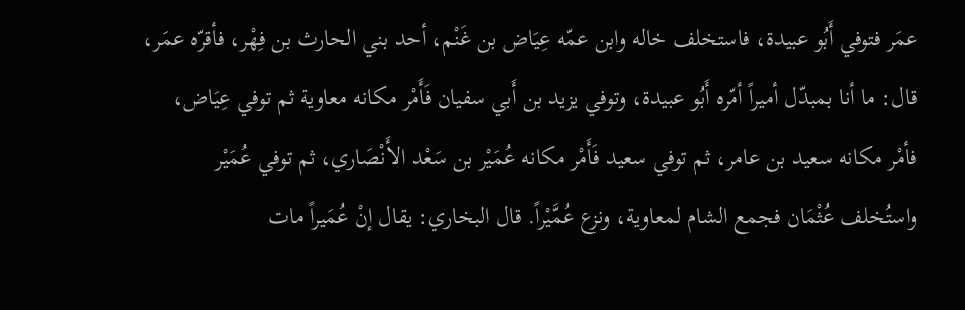عمَر فتوفي أَبُو عبيدة، فاستخلف خاله وابن عمّه عِيَاض بن غَنْم، أحد بني الحارث بن فِهْر، فأقرّه عمَر، قال: ما أنا بمبدّل أميراً أمّره أَبُو عبيدة، وتوفي يزيد بن أَبي سفيان فَأَمْر مكانه معاوية ثم توفي عِيَاض، فأمْر مكانه سعيد بن عامر، ثم توفي سعيد فَأَمْر مكانه عُمَيْر بن سَعْد الأَنْصَاري، ثم توفي عُمَيْر واستُخلف عُثْمَان فجمع الشام لمعاوية، ونزع عُمَّيْراً. قال البخاري: يقال إنْ عُمَيراً مات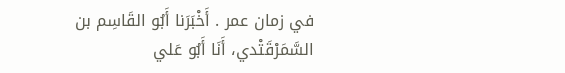في زمان عمر . أَخْبَرَنا أَبُو القَاسِم بن السَّمَرْقَتْدي، أَنَا أَبُو عَلي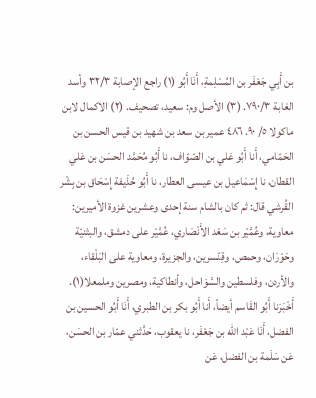بن أَبِي جَعْفَر بن المُسْلِمةِ، أَنَا أَبُو (١) راجع الإصابة ٣٢/٣ وأسد الغابة ٧٩٠/٣. (٣) الأصل وم: سعيد، تصحيف. (٢) الاكمال لابن ماكولا ٥/ ٩٠. ٤٨٦ عمیر بن سعد بن شھید بن قیس الحسن بن الحَمّامي، أَنا أَبُو عَلي بن الصّوّاف، نا أَبُو مُحَمَّد الحسَن بن عَلي القطان، نا إِسْمَاعيل بن عيسى العطار، نا أَبُو حُذَيفة إِسْحَاق بن بِشْر القُرشي قال: ثم كان بالشام سنة إحدى وعشرين غزوة الأميرين: معاوية، وعُمَّيْر بن سَعْد الأَنْصَاري، عُمَّيْر على دمشق، والبثنيّة وحَوْرَان، وحمص، وقِنّسرين، والجزيرة، ومعاوية على البَلْقاء، والأردن، وفلسطين والسَّوَاحل، وأنطاكية، ومصرين وملمعلا(١). أَخْبَرَنا أَبُو القَاسم أيضاً، أَنا أَبُو بكر بن الطبري، أَنَا أَبُو الحسين بن الفضل، أَنَا عَبْد اللّه بن جَعْفَر، نا يعقوب، حَدَّثني عمّار بن الحسَن، عَن سَلَمة بن الفضل، عَن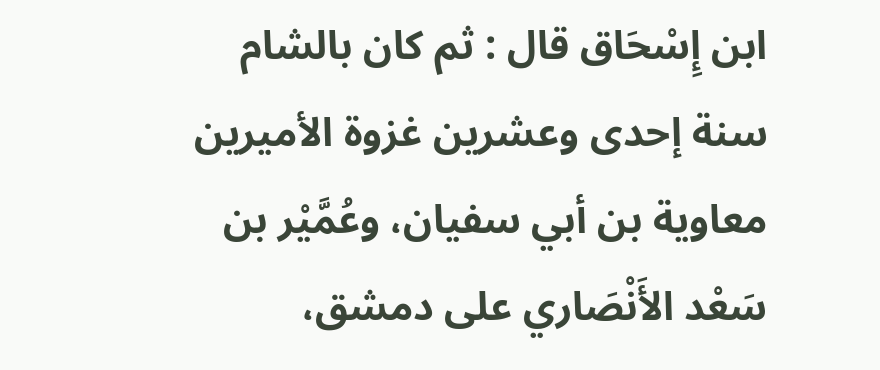ابن إِسْحَاق قال : ثم كان بالشام سنة إحدى وعشرين غزوة الأميرين معاوية بن أبي سفيان، وعُمَّيْر بن سَعْد الأَنْصَاري على دمشق،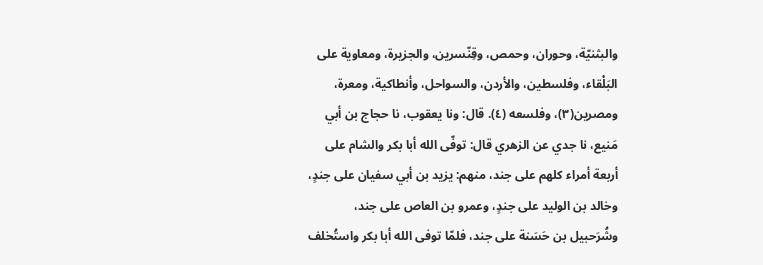والبثنيّة، وحوران، وحمص، وقِنّسرين، والجزيرة، ومعاوية على البَلْقاء، وفلسطين، والأردن، والسواحل، وأنطاكية، ومعرة، ومصرين(٣)، وفلسعه (٤). قال: ونا يعقوب، نا حجاج بن أبي مَنیع، نا جدي عن الزهري قال: توفّى الله أبا بكر والشام على أربعة أمراء كلهم على جند، منهم: يزيد بن أبي سفيان على جندٍ، وخالد بن الوليد على جندٍ، وعمرو بن العاص على جند، وشُرَحبيل بن حَسَنة على جند، فلمّا توفى الله أبا بكر واستُخلف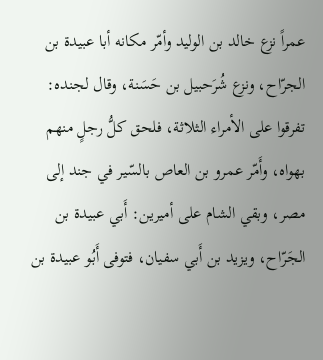عمراً نزع خالد بن الوليد وأمّر مكانه أبا عبيدة بن الجرّاح، ونزع شُرَحبيل بن حَسَنة، وقال لجنده: تفرقوا على الأمراء الثلاثة، فلحق كلُّ رجلٍ منهم بهواه، وأَمّر عمرو بن العاص بالسّير في جند إلى مصر، وبقي الشام على أميرين: أَبي عبيدة بن الجَرّاح، ويزيد بن أَبي سفيان، فتوفى أَبُو عبيدة بن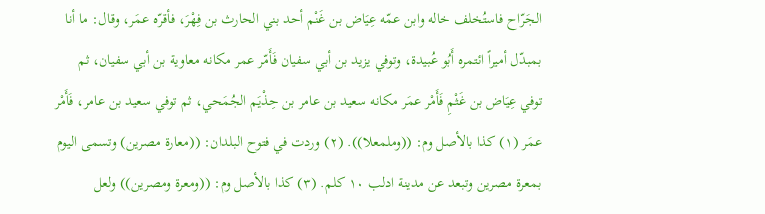الجَرّاح فاستُخلف خاله وابن عمّه عِيَاض بن غَنْم أحد بني الحارث بن فِهْرَ، فأقرّه عمَر، وقال: ما أنا بمبدّل أميراً ائتمره أَبُو عُبيدة، وتوفي يزيد بن أبي سفيان فَأَمّر عمر مكانه معاوية بن أبي سفيان، ثم توفي عِيَاض بن غَثْمِ فَأَمْر عمَر مكانه سعيد بن عامر بن حِذْيَم الجُمَحي، ثم توفي سعيد بن عامر، فَأَمْر عمَر (١) كذا بالأصل وم: ((وملمعلا)). (٢) وردت في فتوح البلدان: ((معارة مصرين) وتسمى اليوم بمعرة مصرين وتبعد عن مدينة ادلب ١٠ كلم. (٣) كذا بالأصل وم: ((ومعرة ومصرين)) ولعل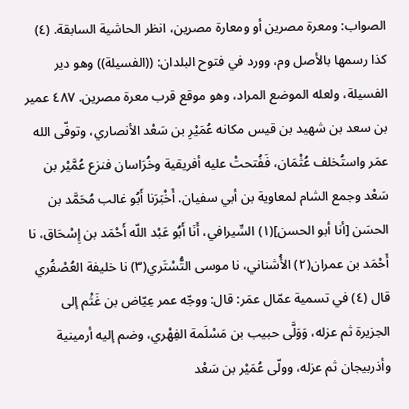الصواب: ومعرة مصرين أو ومعارة مصرين، انظر الحاشية السابقة. (٤) كذا رسمها بالأصل وم، وورد في فتوح البلدان: ((الفسيلة)) وهو دير الفسيلة، ولعله الموضع المراد، وهو موقع قرب معرة مصرین. ٤٨٧ عمیر بن سعد بن شھید بن قیس مكانه عُمَيْرِ بن سَعْد الأنصاري، وتوفّى الله عمَر واستُخلف عُثْمَان، فَفُتحتْ عليه أفريقية وخُرَاسان فنزع عُمَّيْر بن سَعْد وجمع الشام لمعاوية بن أبي سفيان. أَخْبَرَنا أَبُو غالب مُحَمَّد بن الحسَن [أنا أبو الحسن](١) السِّيرافي، أَنَا أَبُو عَبْد اللّه أَحْمَد بن إِسْحَاق، نا أَحْمَد بن عمران(٢) الأُشناني، نا موسى التُّسْتَري(٣) نا خليفة العُصْفُري قال (٤) في تسمية عمّال عمَر: قال: ووجّه عمر عِيّاض بن غَثْم إلى الجزيرة ثم عزله، وَوَلَّى حبيب بن مَسْلَمة الفِهْري، وضم إليه أرمينية وأذربيجان ثم عزله، وولّى عُمَيْر بن سَعْد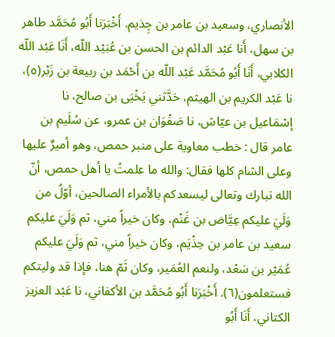الأنصاري، وسعید بن عامر بن چِذیم. أَخْبَرَنا أَبُو مُحَمَّد طاهر بن سهل، أَنا عَبْد الدائم بن الحسن بن عُبَيْد اللّه، أَنَا عَبْد اللّه الكلابي، أَنَا أَبُو مُحَمَّد عَبْد اللّه بن أَحْمَد بن ربيعة بن زَبْر(٥)، نا عَبْد الكريم بن الهيثم، حَدَّثني يَخْيَى بن صالح، نا إسْمَاعيل بن عيّاش، نا صَفْوَان بن عمرو، عن سُلَيم بن عامر قال : خطب معاوية على منبر حمص، وهو أميرٌ عليها وعلى الشام كلها فقال: والله ما علمتُ يا أهل حمص، أنّ الله تبارك وتعالى ليسعدكم بالأمراء الصالحين، أوّلُ من وَلَيَ عليكم عِيَّاض بن غَنْم، وكان خيراً مني، ثم وَلَيَ عليكم سعيد بن عامر بن حِذْيَم، وكان خيراً مني، ثم وَلَيَ عليكم عُمَيْر بن سَعْد، ولنعم العُمَير، وكان ثَمّ هنا، فإذا قد وليتكم فستعلمون(٦). أَخْبَرَنا أَبُو مُحَمَّد بن الأكفاني، نا عَبْد العزيز الكتاني، أَنَا أَبُو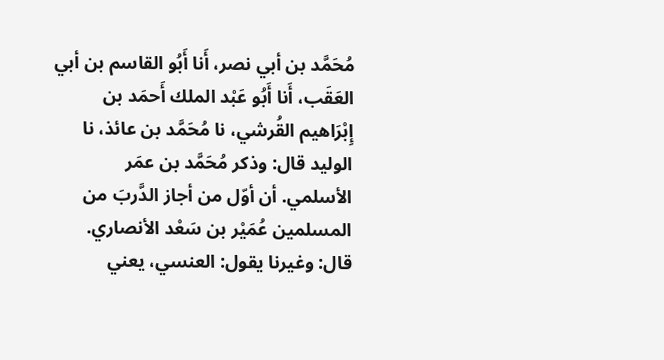مُحَمَّد بن أبي نصر، أَنا أَبُو القاسم بن أبي العَقَب، أَنا أَبُو عَبْد الملك أَحمَد بن إِبْرَاهيم القُرشي، نا مُحَمَّد بن عائذ، نا الوليد قال: وذكر مُحَمَّد بن عمَر الأسلمي. أن أوّل من أجاز الدَّربَ من المسلمين عُمَيْر بن سَعْد الأنصاري. قال: وغيرنا يقول: العنسي، يعني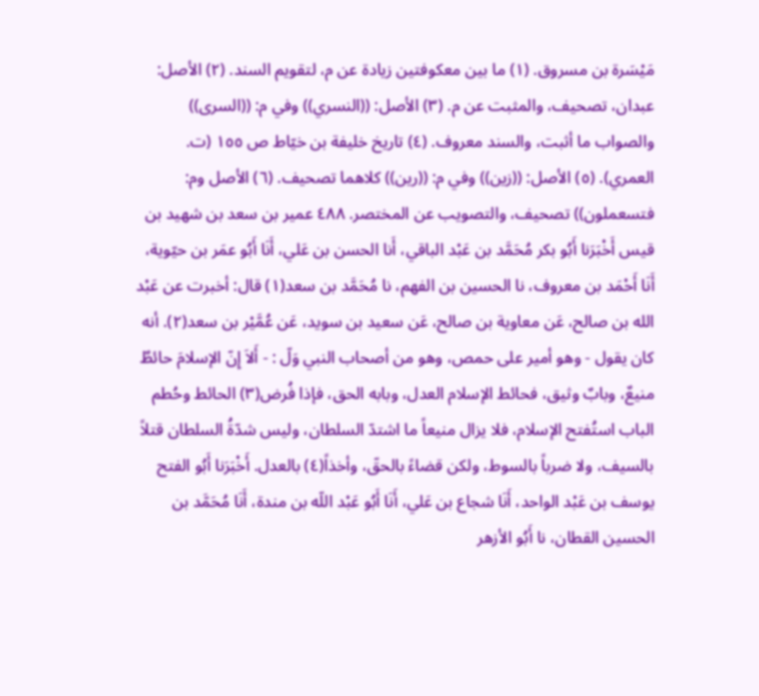مَيْسَرة بن مسروق. (١) ما بين معكوفتين زيادة عن م، لتقويم السند. (٢) الأصل: عبدان، تصحيف، والمثبت عن م. (٣) الأصل: ((النسري)) وفي م: ((السرى)) والصواب ما أثبت، والسند معروف. (٤) تاريخ خليفة بن خيّاط ص ١٥٥ (ت. العمري). (٥) الأصل: ((زين)) وفي م: ((رين)) كلاهما تصحيف. (٦) الأصل وم: فتسعملون)) تصحيف، والتصويب عن المختصر. ٤٨٨ عمیر بن سعد بن شھید بن قیس أَخْبَرَنا أَبُو بكر مُحَمَّد بن عَبْد الباقي، أَنا الحسن بن عَلي، أَنَا أَبُو عمَر بن حيّوية، أَنَا أَحْمَد بن معروف، نا الحسين بن الفهم، نا مُحَمَّد بن سعد(١) قال: أخبرت عن عَبْد الله بن صالح، عَن معاوية بن صالح، عَن سعيد بن سويد، عَن عُمَّيْر بن سعد(٢). أنه كان يقول - وهو أمير على حمص، وهو من أصحاب النبي وَلّ : - أَلاَ إِنّ الإسلامَ حائطٌ منيعٌ، وبابٌ وثيق، فحائط الإسلام العدل، وبابه الحق، فإذا فُرض(٣) الحائط وحُطم الباب استُفتح الإسلام، فلا يزال منيعاً ما اشتدّ السلطان، وليس شدّةُ السلطان قتلاً بالسيف، ولا ضرباً بالسوط، ولكن قضاءً بالحقّ، وأخذاً(٤) بالعدل. أَخْبَرَنا أَبُو الفتح يوسف بن عَبْد الواحد، أَنَا شجاع بن عَلي، أَنَا أَبُو عَبْد اللّه بن مندة، أَنَا مُحَمَّد بن الحسين القطان، نا أَبُو الأزهر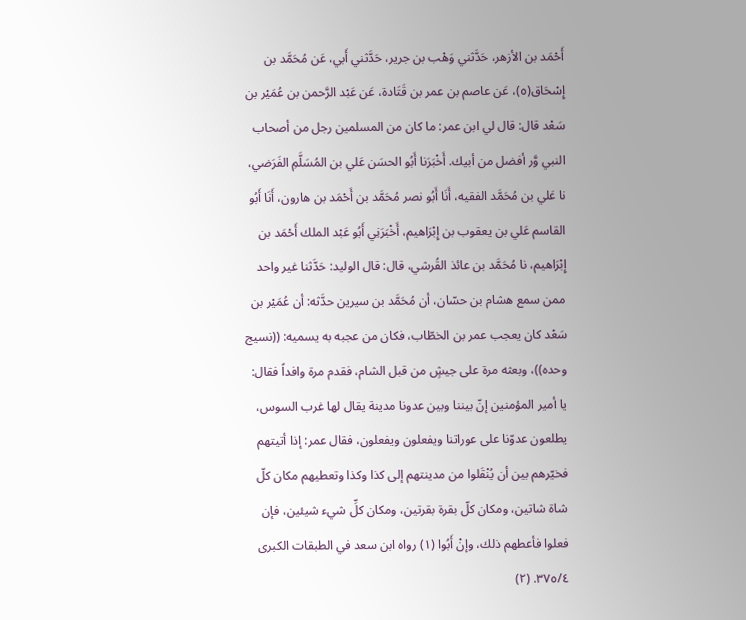أَحْمَد بن الأزهر، حَدَّثني وَهْب بن جرير، حَدَّثني أَبي، عَن مُحَمَّد بن إِسْحَاق(٥)، عَن عاصم بن عمر بن قَتَادة، عَن عَبْد الرَّحمن بن عُمَيْر بن سَعْد قال: قال لي ابن عمر: ما كان من المسلمين رجل من أصحاب النبي وَّر أفضل من أبيك. أَخْبَرَنا أَبُو الحسَن عَلي بن المُسَلَّمِ الفَرَضي، نا عَلي بن مُحَمَّد الفقيه، أَنَا أَبُو نصر مُحَمَّد بن أَحْمَد بن هارون، أَنَا أَبُو القاسم عَلي بن يعقوب بن إِبْرَاهيم، أَخْبَرَنِي أَبُو عَبْد الملك أَحْمَد بن إِبْرَاهيم، نا مُحَمَّد بن عائذ القُرشي، قال: قال الوليد: حَدَّثنا غير واحد ممن سمع هشام بن حسّان، أن مُحَمَّد بن سيرين حدَّثه: أن عُمَيْر بن سَعْد كان يعجب عمر بن الخطّاب، فكان من عجبه به يسميه: ((نسيج وحده))، وبعثه مرة على جيشٍ من قبل الشام، فقدم مرة وافداً فقال: يا أمير المؤمنين إنّ بيننا وبين عدونا مدينة يقال لها غرب السوس، يطلعون عدوّنا على عوراتنا ويفعلون ويفعلون، فقال عمر: إذا أتيتهم فخيّرهم بين أن يُنْقَلوا من مدينتهم إلى كذا وكذا وتعطيهم مكان كلّ شاة شاتين، ومكان كلّ بقرة بقرتين، ومكان كلِّ شيء شيئين، فإن فعلوا فأعطهم ذلك، وإنْ أَبُوا (١) رواه ابن سعد في الطبقات الكبرى ٣٧٥/٤. (٢)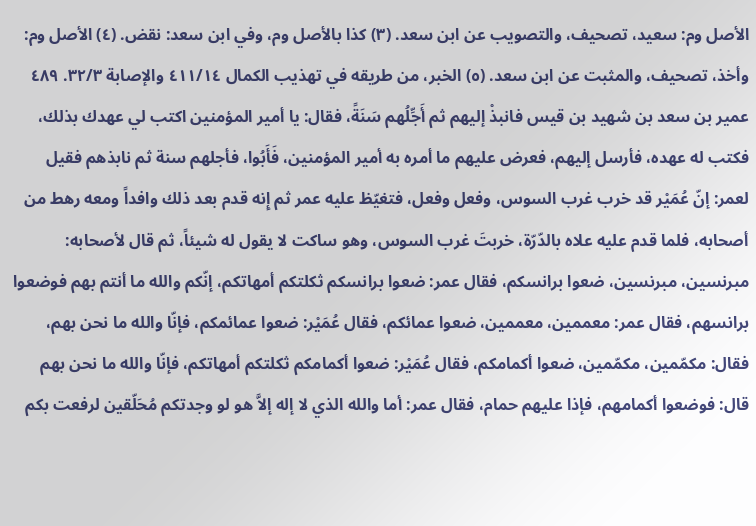الأصل وم: سعيد، تصحيف، والتصويب عن ابن سعد. (٣) كذا بالأصل وم، وفي ابن سعد: نقض. (٤) الأصل وم: وأخذ، تصحيف، والمثبت عن ابن سعد. (٥) الخبر، من طريقه في تهذيب الكمال ٤١١/١٤ والإصابة ٣٢/٣. ٤٨٩ عمیر بن سعد بن شھید بن قیس فانبذْ إليهم ثم أَجِّلُهم سَنَةً، فقال: يا أمير المؤمنين اكتب لي عهدك بذلك، فكتب له عهده، فأرسل إليهم، فعرض عليهم ما أمره به أمير المؤمنين، فَأَبُوا، فأجلهم سنة ثم نابذهم فقيل لعمر: إنّ عُمَيْر قد خرب غرب السوس، وفعل وفعل، فتغيّظ عليه عمر ثم إِنه قدم بعد ذلك وافداً ومعه رهط من أصحابه، فلما قدم عليه علاه بالدّرّة، خربتَ غرب السوس، وهو ساكت لا يقول له شيئاً، ثم قال لأصحابه: مبرنسين، مبرنسين، ضعوا برانسكم، فقال عمر: ضعوا برانسكم ثكلتكم أمهاتكم، إنّكم والله ما أنتم بهم فوضعوا برانسهم، فقال عمر: معممين، معممين، ضعوا عمائكم، فقال عُمَيْر: ضعوا عمائمكم، فإنّا والله ما نحن بهم، فقال: مكمّمين، مكمّمين، ضعوا أكمامكم، فقال عُمَيْر: ضعوا أكمامكم ثكلتكم أمهاتكم، فإنّا والله ما نحن بهم قال: فوضعوا أكمامهم، فإذا عليهم حمام، فقال عمر: أما والله الذي لا إله إلاَّ هو لو وجدتكم مُحَلّقين لرفعت بكم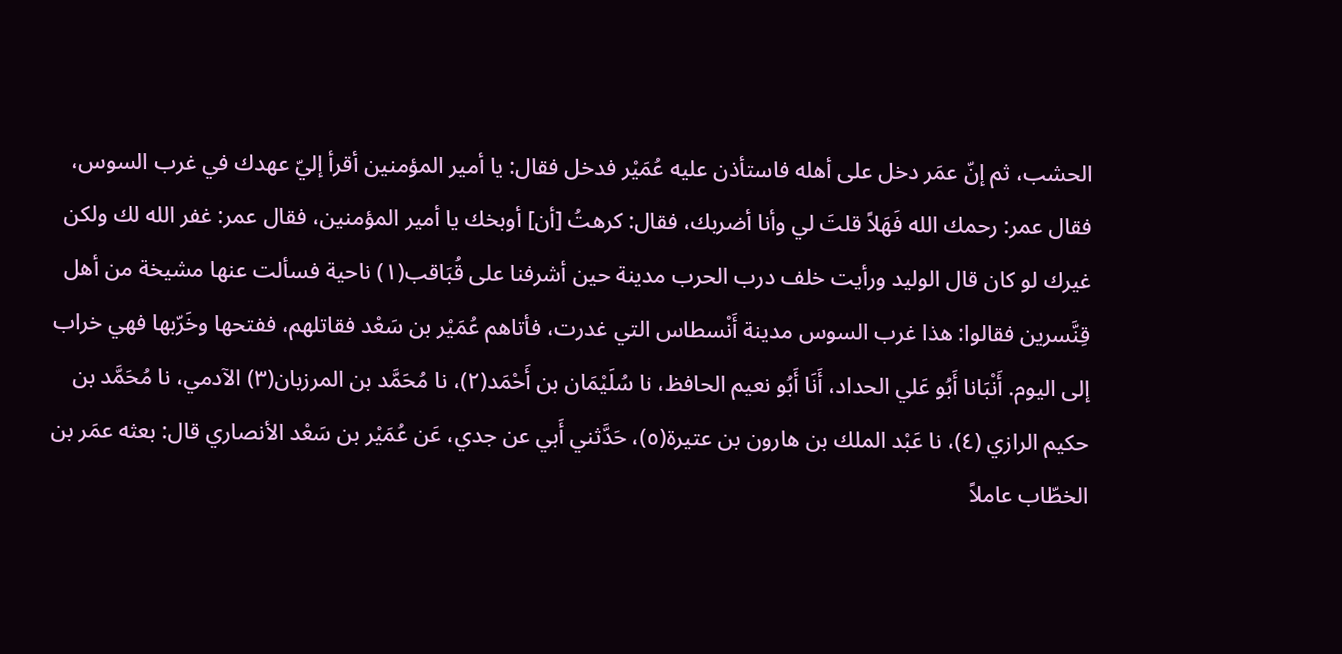الحشب، ثم إنّ عمَر دخل على أهله فاستأذن عليه عُمَيْر فدخل فقال: يا أمير المؤمنين أقرأ إليّ عهدك في غرب السوس، فقال عمر: رحمك الله فَهَلاً قلتَ لي وأنا أضربك، فقال: كرهتُ [أن] أوبخك يا أمير المؤمنين، فقال عمر: غفر الله لك ولكن غيرك لو كان قال الوليد ورأيت خلف درب الحرب مدينة حين أشرفنا على قُبَاقب(١) ناحية فسألت عنها مشيخة من أهل قِنَّسرين فقالوا: هذا غرب السوس مدينة أَنْسطاس التي غدرت، فأتاهم عُمَيْر بن سَعْد فقاتلهم، ففتحها وخَرّبها فهي خراب إلى اليوم. أَنْبَانا أَبُو عَلي الحداد، أَنَا أَبُو نعيم الحافظ، نا سُلَيْمَان بن أَحْمَد(٢)، نا مُحَمَّد بن المرزبان(٣) الآدمي، نا مُحَمَّد بن حكيم الرازي (٤)، نا عَبْد الملك بن هارون بن عتيرة(٥)، حَدَّثني أَبي عن جدي، عَن عُمَيْر بن سَعْد الأنصاري قال: بعثه عمَر بن الخطّاب عاملاً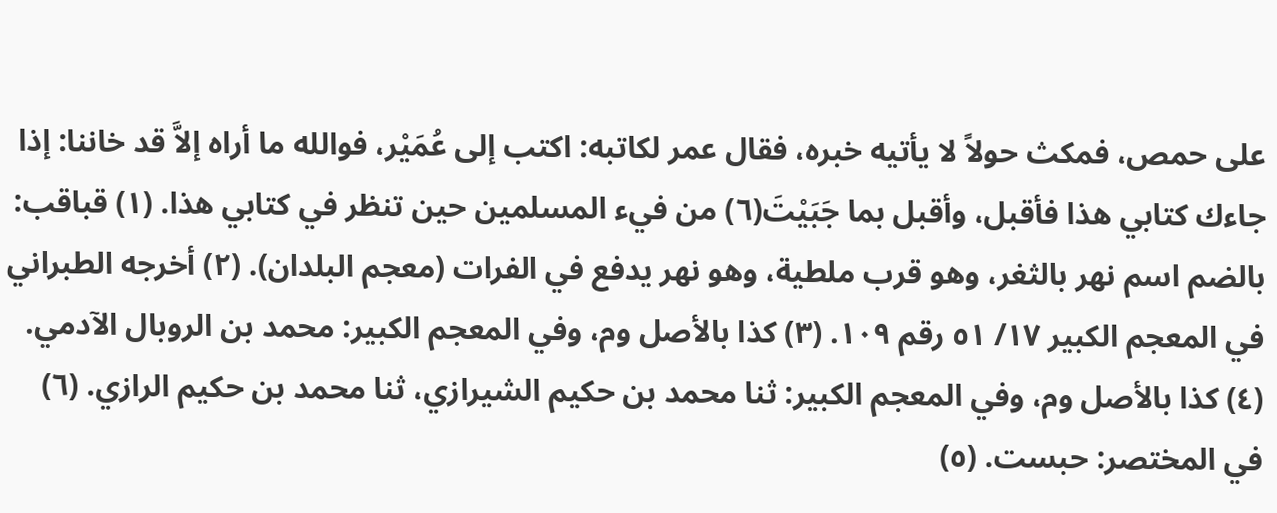على حمص، فمكث حولاً لا يأتيه خبره، فقال عمر لكاتبه: اكتب إلى عُمَيْر، فوالله ما أراه إلاَّ قد خاننا: إذا جاءك كتابي هذا فأقبل، وأقبل بما جَبَيْتَ(٦) من فيء المسلمين حين تنظر في كتابي هذا. (١) قباقب: بالضم اسم نهر بالثغر، وهو قرب ملطية، وهو نهر يدفع في الفرات (معجم البلدان). (٢) أخرجه الطبراني في المعجم الكبير ١٧/ ٥١ رقم ١٠٩. (٣) كذا بالأصل وم، وفي المعجم الكبير: محمد بن الروبال الآدمي. (٤) كذا بالأصل وم، وفي المعجم الكبير: ثنا محمد بن حكيم الشيرازي، ثنا محمد بن حكيم الرازي. (٦) في المختصر: حبست. (٥)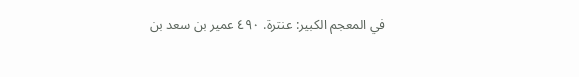في المعجم الكبير: عنترة. ٤٩٠ عمیر بن سعد بن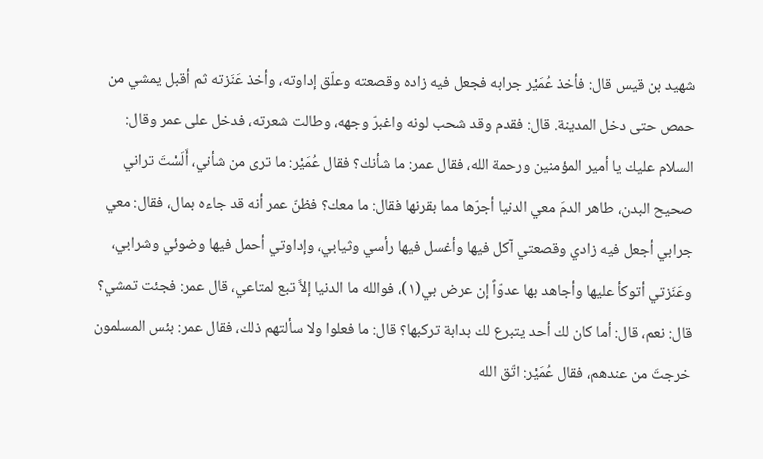شھید بن قیس قال: فأخذ عُمَيْر جرابه فجعل فيه زاده وقصعته وعلّق إداوته، وأخذ عَنَزته ثم أقبل يمشي من حمص حتى دخل المدينة. قال: فقدم وقد شحب لونه واغبرّ وجهه، وطالت شعرته، فدخل على عمر وقال: السلام عليك يا أمير المؤمنين ورحمة الله، فقال عمر: ما شأنك؟ فقال عُمَيْر: ما ترى من شأني، أَلَسْتَ تراني صحيح البدن، طاهر الدمَ معي الدنيا أجرّها مما بقرنها فقال: ما معك؟ فظنّ عمر أنه قد جاءه بمال، فقال: معي جرابي أجعل فيه زادي وقصعتي آكل فيها وأغسل فيها رأسي وثيابي، وإداوتي أحمل فيها وضوئي وشرابي، وعَنَزتي أتوكأ عليها وأجاهد بها عدوّاً إن عرض بي(١)، فوالله ما الدنيا إلاَّ تبع لمتاعي، قال عمر: فجئت تمشي؟ قال: نعم، قال: أما كان لك أحد يتبرع لك بدابة تركبها؟ قال: ما فعلوا ولا سألتهم ذلك، فقال عمر: بئس المسلمون خرجتَ من عندهم، فقال عُمَيْر: اتّق الله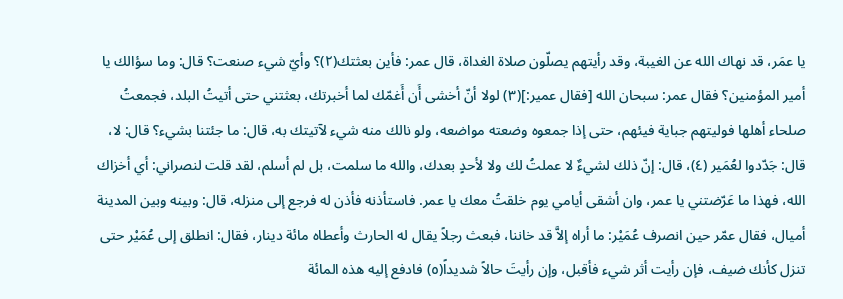يا عمَر، قد نهاك الله عن الغيبة، وقد رأيتهم يصلّون صلاة الغداة، قال عمر: فأين بعثتك(٢)؟ وأيّ شيء صنعت؟ قال: وما سؤالك يا أمير المؤمنين؟ فقال عمر: سبحان الله [فقال عمير:](٣) لولا أنّ أخشى أَن أَغمّك لما أخبرتك، بعثتني حتى أتيتُ البلد، فجمعتُ صلحاء أهلها فوليتهم جباية فيئهم، حتى إذا جمعوه وضعته مواضعه، ولو نالك منه شيء لآتيتك به، قال: ما جئتنا بشيء؟ قال: لا، قال: جَدّدوا لعُمَير (٤)، قال: إنّ ذلك لشيءٌ لا عملتُ لك ولا لأحدٍ بعدك، والله ما سلمت، بل لم أسلم، لقد قلت لنصراني: أي أخزاك الله، فهذا ما عَرّضتني يا عمر، وان أشقى أيامي يوم خلقتُ معك يا عمر. فاستأذنه فأذن له فرجع إلى منزله، قال: وبينه وبين المدينة أميال، فقال عمّر حين انصرف عُمَيْر: ما أراه إلاَّ قد خاننا، فبعث رجلاً يقال له الحارث وأعطاه مائة دينار، فقال: انطلق إلى عُمَيْر حتى تنزل كأنك ضيف، فإن رأيت أثر شيء فأقبل، وإن رأيتَ حالاً شديداً(٥) فادفع إليه هذه المائة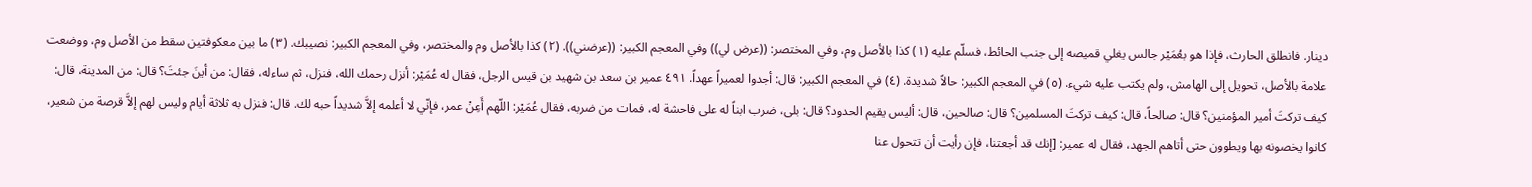دينار. فانطلق الحارث، فإذا هو بعُمَيْر جالس يغلي قميصه إلى جنب الحائط، فسلّم عليه (١) كذا بالأصل وم، وفي المختصر: ((عرض لي)) وفي المعجم الكبير: ((عرضني)). (٢) كذا بالأصل وم والمختصر، وفي المعجم الكبير: نصيبك. (٣) ما بين معكوفتين سقط من الأصل وم، ووضعت علامة بالأصل، تحويل إلى الهامش، ولم يكتب عليه شيء. (٥) في المعجم الكبير: حالاً شديدة. (٤) في المعجم الكبير: قال: أجدوا لعميراً عهداً. ٤٩١ عمیر بن سعد بن شھید بن قیس الرجل، فقال له عُمَيْر: أنزل رحمك الله، فنزل، ثم ساءله، فقال: من أينَ جئتَ؟ قال: من المدينة، قال: كيف تركتَ أمير المؤمنين؟ قال: صالحاً، قال: كيف تركتَ المسلمين؟ قال: صالحين، قال: أليس يقيم الحدود؟ قال: بلى، ضرب ابناً له على فاحشة له، فمات من ضربه، فقال عُمَيْر: اللّهم أَعِنْ عمر، فإنّي لا أعلمه إلاَّ شديداً حبه لك. قال: فنزل به ثلاثة أيام وليس لهم إلاَّ قرصة من شعير، كانوا يخصونه بها ويطوون حتى أتاهم الجهد، فقال له عمير: [إنك قد أجعتنا، فإن رأيت أن تتحول عنا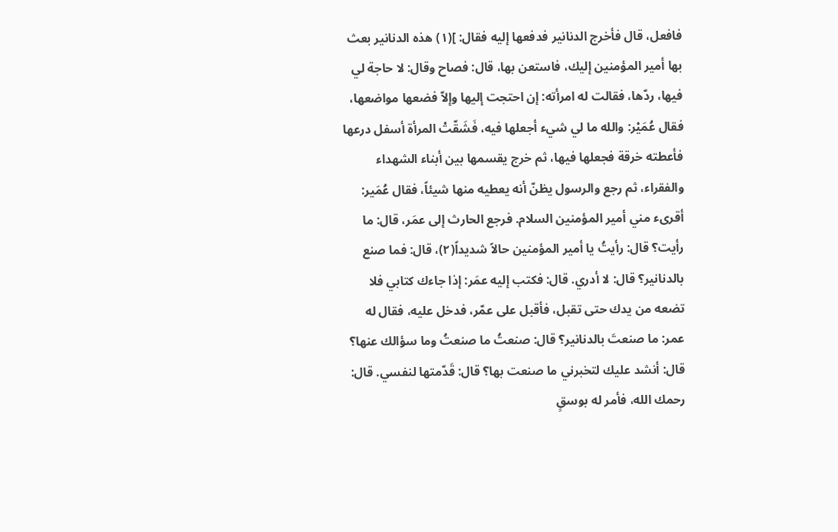فافعل، قال فأخرج الدنانير فدفعها إليه فقال: ](١) هذه الدنانير بعث بها أمير المؤمنين إليك، فاستعن بها، قال: فصاح وقال: لا حاجة لي فيها، ردّها، فقالت له امرأته: إن احتجت إليها وإلاّ فضعها مواضعها، فقال عُمَيْر: والله ما لي شيء أجعلها فيه، فَشَقّتْ المرأة أسفل درعها فأعطته خرقة فجعلها فيها، ثم خرج يقسمها بين أبناء الشهداء والفقراء، ثم رجع والرسول يظنّ أنه يعطيه منها شيئاً، فقال عُمَير: أقرىء مني أمير المؤمنين السلام. فرجع الحارث إلى عمَر، قال: ما رأيت؟ قال: رأيتُ يا أمير المؤمنين حالاً شديداً(٢)، قال: فما صنع بالدنانیر؟ قال: لا أدري. قال: فكتب إليه عمَر: إذا جاءك كتابي فلا تضعه من يدك حتى تقبل، فأقبل على عمّر، فدخل عليه، فقال له عمر: ما صنعتَ بالدنانير؟ قال: صنعتُ ما صنعتُ وما سؤالك عنها؟ قال: أنشد عليك لتخبرني ما صنعت بها؟ قال: قَدّمتها لنفسي. قال: رحمك الله، فأمر له بوسقٍ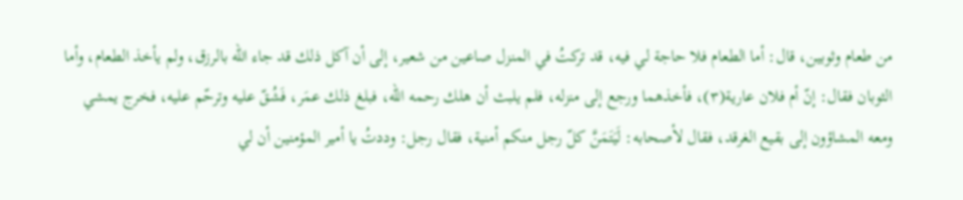من طعام وثوبين، قال: أما الطعام فلا حاجة لي فيه، قد تركتُ في المنزل صاعين من شعير، إلى أن آكل ذلك قد جاء الله بالرزق، ولم يأخذ الطعام، وأما الثوبان فقال: إنّ أم فلان عارية(٣)، فأخذهما ورجع إلى منزله، فلم يلبث أن هلك رحمه الله، فبلغ ذلك عمَر، فَشُقّ عليه وترحّم عليه، فخرج يمشي ومعه المشاؤون إلى بقيع الغرقد، فقال لأصحابه: لَيَتَمَنَّ كلّ رجل منكم أمنية، فقال رجل: وددتُ يا أمير المؤمنين أن لي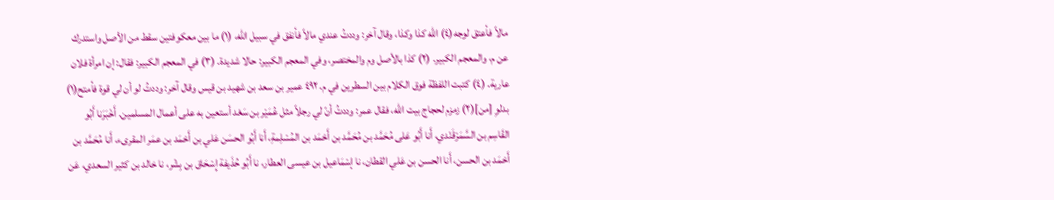مالاً فأعتق لوجه(٤) الله كذا وكذا، وقال آخر: وددتُ عندي مالاً فأنفق في سبيل الله، (١) ما بين معكوفتين سقط من الأصل واستدرك عن م، والمعجم الكبير. (٢) كذا بالأصل وم والمختصر، وفي المعجم الكبير: حالا شديدة. (٣) في المعجم الكبير: فقال: إن امرأة فلان عارية. (٤) كتبت اللفظة فوق الكلام بين السطرين في م. ٤٩٢ عمیر بن سعد بن شھید بن قیس وقال آخر: وددتُ لو أن لي قوة فأمتح(١) بدلوِ [من](٢) زمزم لحجاج بيت الله، فقال عمر: وددتُ أنّ لي رجلاً مثل عُمَيْر بن سَعْد أستعين به على أعمال المسلمين. أَخْبَرَنا أَبُو القَاسِم بن السَّمَرْقَنْدي، أَنا أَبُو عَلى مُحَمَّد بن مُحَمَّد بن أَحْمَد بن المُسْلِمةِ، أَنا أَبُو الحسَن عَلي بن أَحْمَد بن عمَر المقرىء، أَنا مُحَمَّد بن أَحْمَد بن الحسن، أَنا الحسن بن عَلي القطان، نا إسْمَاعيل بن عيسى العطار، نا أَبُو حُذَيفة إِسْحَاق بن بِشْر، نا خالد بن كثير السعدي، عَن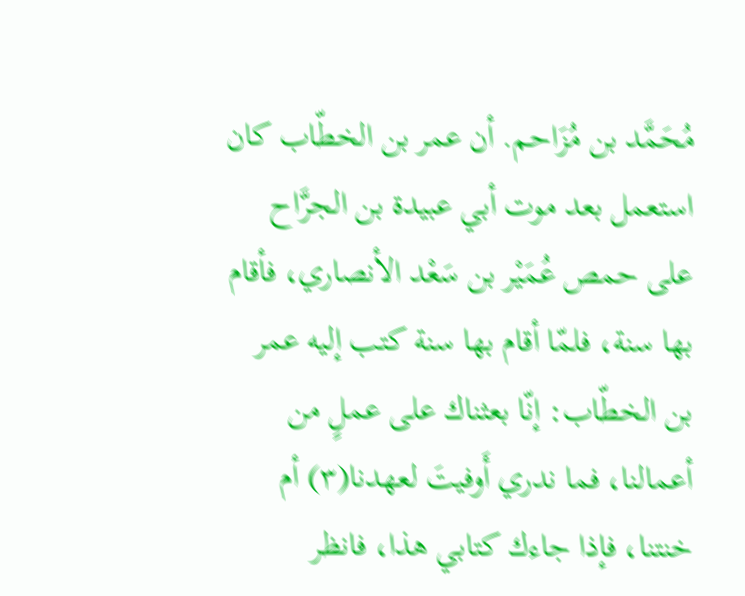مُحَمَّد بن مُزَاحم. أن عمر بن الخطّاب كان استعمل بعد موت أبي عبيدة بن الجرَّاح على حمص عُمَيْر بن سَعْد الأنصاري، فأقام بها سنة، فلمّا أقام بها سنة كتب إليه عمر بن الخطّاب: إنّا بعثناك على عملٍ من أعمالنا، فما ندري أَوفيتَ لعهدنا(٣) أم خنتنا، فإذا جاءك كتابي هذا، فانظر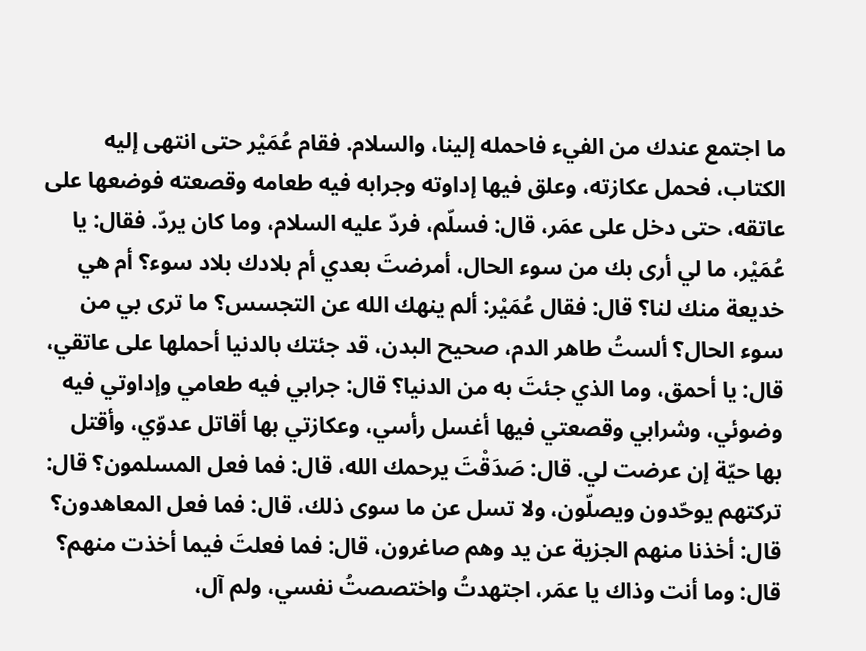ما اجتمع عندك من الفيء فاحمله إلينا، والسلام. فقام عُمَيْر حتى انتهى إليه الكتاب، فحمل عكازته، وعلق فيها إداوته وجرابه فيه طعامه وقصعته فوضعها على عاتقه، حتى دخل على عمَر، قال: فسلّم، فردّ عليه السلام، وما كان یردّ. فقال: يا عُمَيْر، ما لي أرى بك من سوء الحال، أمرضتَ بعدي أم بلادك بلاد سوء؟ أم هي خديعة منك لنا؟ قال: فقال عُمَيْر: ألم ينهك الله عن التجسس؟ ما ترى بي من سوء الحال؟ ألستُ طاهر الدم، صحيح البدن، قد جئتك بالدنيا أحملها على عاتقي، قال: یا أحمق، وما الذي جئتَ به من الدنيا؟ قال: جرابي فيه طعامي وإداوتي فيه وضوئي، وشرابي وقصعتي فيها أغسل رأسي، وعكازتي بها أقاتل عدوّي، وأقتل بها حيّة إن عرضت لي. قال: صَدَقْتَ يرحمك الله، قال: فما فعل المسلمون؟ قال: تركتهم يوحّدون ويصلّون، ولا تسل عن ما سوى ذلك، قال: فما فعل المعاهدون؟ قال: أخذنا منهم الجزية عن يد وهم صاغرون، قال: فما فعلتَ فيما أخذت منهم؟ قال: وما أنت وذاك يا عمَر، اجتهدتُ واختصصتُ نفسي، ولم آل،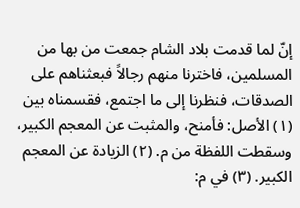إنّ لما قدمت بلاد الشام جمعت من بها من المسلمين، فاخترنا منهم رجالاً فبعثناهم على الصدقات، فنظرنا إلى ما اجتمع، فقسمناه بين (١) الأصل: فأمنح، والمثبت عن المعجم الكبير، وسقطت اللفظة من م. (٢) الزيادة عن المعجم الكبير. (٣) في م: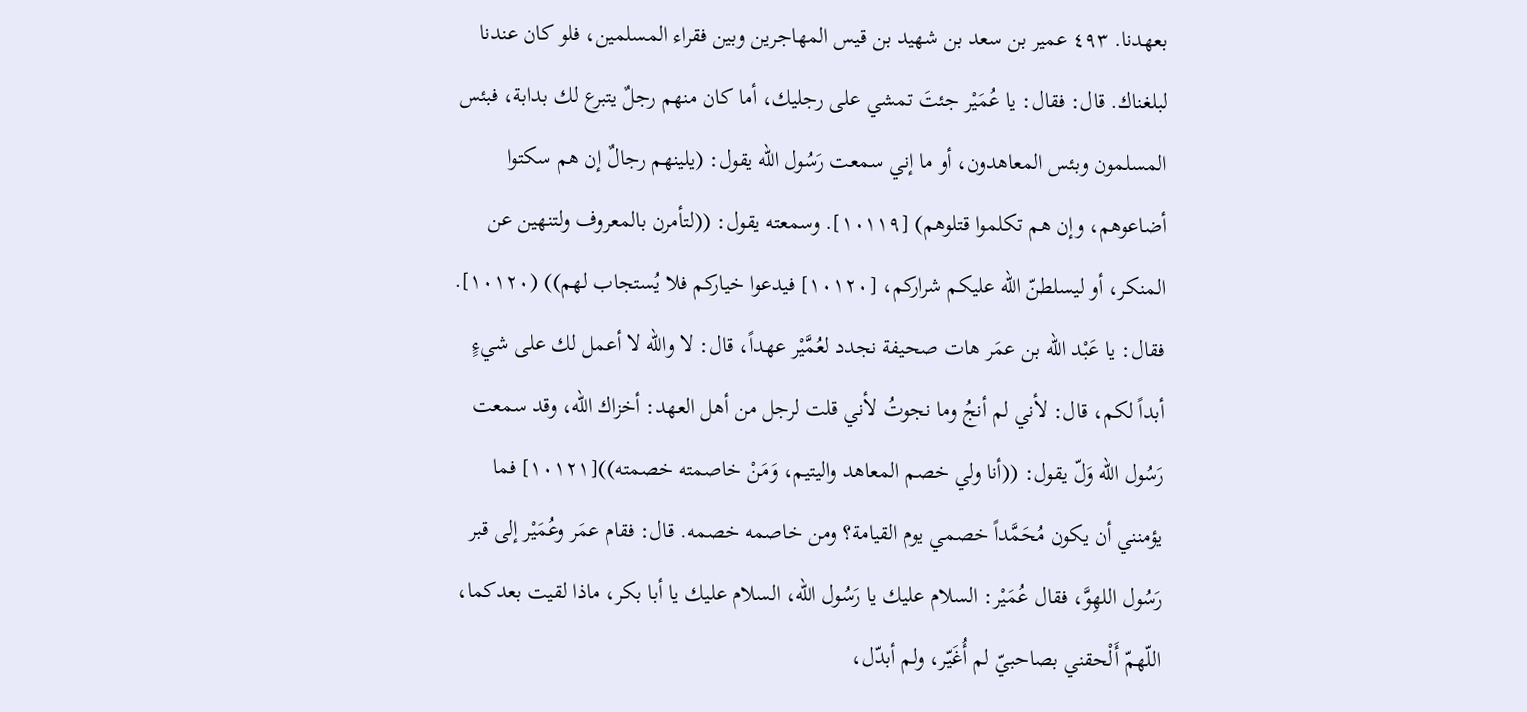بعهدنا. ٤٩٣ عمیر بن سعد بن شھید بن قیس المهاجرين وبين فقراء المسلمين، فلو كان عندنا لبلغناك. قال: فقال: يا عُمَيْر جئتَ تمشي على رجليك، أما كان منهم رجلٌ يتبرع لك بدابة، فبئس المسلمون وبئس المعاهدون، أو ما إني سمعت رَسُول الله يقول: (يلينهم رجالٌ إن هم سكتوا أضاعوهم، وإن هم تكلموا قتلوهم) [١٠١١٩]. وسمعته يقول: ((لتأمرن بالمعروف ولتنهين عن المنكر، أو ليسلطنّ الله عليكم شراركم، [١٠١٢٠] فيدعوا خياركم فلا يُستجاب لهم)) (١٠١٢٠]. فقال: يا عَبْد اللّه بن عمَر هات صحيفة نجدد لعُمَّيْر عهداً، قال: لا والله لا أعمل لك على شيءٍ أبداً لكم، قال: لأني لم أنجُ وما نجوتُ لأني قلت لرجل من أهل العهد: أخزاك الله، وقد سمعت رَسُول الله وَلّ يقول: ((أنا ولي خصم المعاهد واليتيم، وَمَنْ خاصمته خصمته))[١٠١٢١] فما يؤمنني أن يكون مُحَمَّداً خصمي يوم القيامة؟ ومن خاصمه خصمه. قال: فقام عمَر وعُمَيْر إلى قبر رَسُول اللهِوَّ، فقال عُمَيْر: السلام عليك يا رَسُول الله، السلام عليك يا أبا بكر، ماذا لقيت بعدكما، اللّهمّ أَلْحقني بصاحبيّ لم أُغَيّر، ولم أبدّل،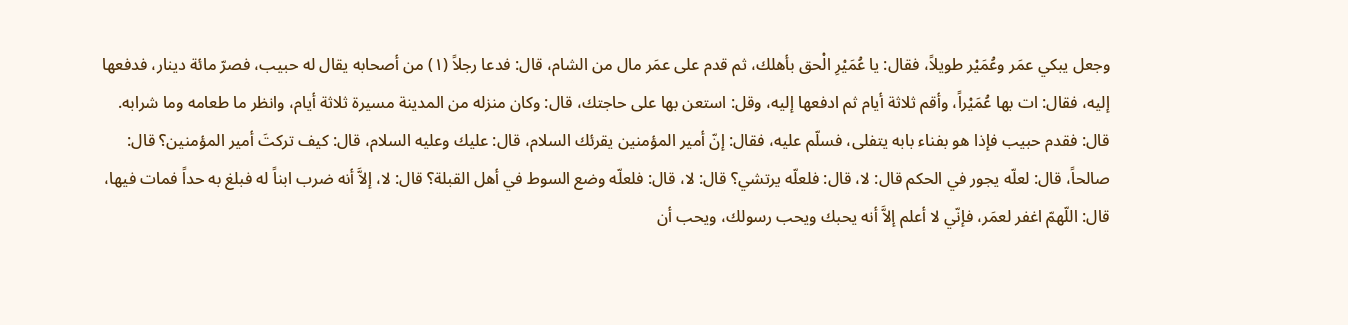وجعل يبكي عمَر وعُمَيْر طويلاً، فقال: يا عُمَيْرِ الْحق بأهلك، ثم قدم على عمَر مال من الشام، قال: فدعا رجلاً (١) من أصحابه يقال له حبيب، فصرّ مائة دينار، فدفعها إليه، فقال: ات بها عُمَيْراً، وأقم ثلاثة أيام ثم ادفعها إليه، وقل: استعن بها على حاجتك، قال: وكان منزله من المدينة مسيرة ثلاثة أيام، وانظر ما طعامه وما شرابه. قال: فقدم حبيب فإذا هو بفناء بابه يتفلى، فسلّم عليه، فقال: إنّ أمير المؤمنين يقرئك السلام، قال: عليك وعليه السلام، قال: كيف تركتَ أمير المؤمنين؟ قال: صالحاً، قال: لعلّه يجور في الحكم قال: لا، قال: فلعلّه يرتشي؟ قال: لا، قال: فلعلّه وضع السوط في أهل القبلة؟ قال: لا، إلاَّ أنه ضرب ابناً له فبلغ به حداً فمات فيها، قال: اللّهمّ اغفر لعمَر، فإنّي لا أعلم إلاَّ أنه يحبك ويحب رسولك، ويحب أن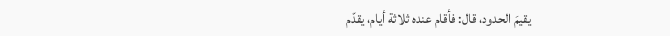يقيمَ الحدود، قال: فأقام عنده ثلاثة أيام، يقدّم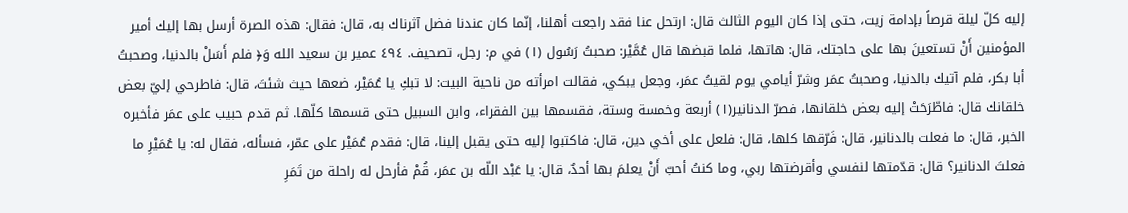إليه كلّ ليلة قرصاً بإدامة زيت، حتى إذا كان اليوم الثالث قال: ارتحل عنا فقد راجعت أهلنا، إنّما كان عندنا فضل آثرناك به، قال: فقال: هذه الصرة أرسل بها إليك أمير المؤمنين أَنْ تستعينَ بها على حاجتك، قال: هاتها، فلما قبضها قال عُمَّيْر: صحبتُ رَسُول (١) في م: رجل، تصحيف. ٤٩٤ عمیر بن سعيد الله وَ﴿ فلم أَسَلْ بالدنيا، وصحبتُ أبا بكر، فلم آتيك بالدنيا، وصحبتُ عمَر وشرّ أيامي يوم لقيتُ عمَر، وجعل يبكي، فقالت امرأته من ناحية البيت: لا تبكِ يا عُمَيْر، ضعها حيث شئتَ، قال: فاطرحي إليّ بعض خلقانك قال: فاطّرَحَتْ إليه بعض خلقانها، فصرّ الدنانير(١) أربعة وخمسة وستة، فقسمها بين الفقراء، وابن السبيل حتى قسمها كلّها. ثم قدم حبيب على عمَر فأخبره الخبر، قال: ما فعلت بالدنانير، قال: فَرّقها كلها، قال: فلعل على أخي دين، قال: فاكتبوا إليه حتى يقبل إلينا، قال: فقدم عُمَيْر على عمّر، فسأله، فقال له: يا عُمَيْرِ ما فعلتَ الدنانير؟ قال: قدّمتها لنفسي وأقرضتها ربي، وما كنتُ أحبّ أَنْ يعلمَ بها أحدٌ، قال: يا عَبْد اللّه بن عمَر، قُمْ فأرحل له راحلة من تَمَرِ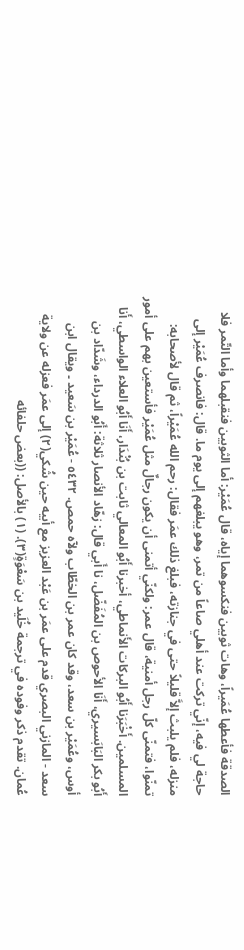الصدقة فأعطها عُمَيراً، وهات ثوبين فنكسوهما إياه، قال عُمَيْر: أما الثوبين فنقبلهما وأما التّمر فلا حاجة لي فيه، إنّي تركت عند أهلي صاعاً من تمر، وهو يبلغهم إلى يوم ما. قال: فانصرف عُمَيْر إلى منزله، فلم يلبث إلاَّ قليلاً حتى في جنازته، فبلغ ذلك عمَر فقال: رحم الله عُمَيْراً، ثم قال لأصحابه: تمنّوا، فتمنّى كلّ رجل أمنية، قال عمر: ولكنّي أتمنى أن يكون رجالٌ مثل عُمَيْر فأستعين بهم على أمور المسلمين. أَخْبَرَنا أَبُو البركات الأَنماطي، أخبرنا أَبُو المعالي ثابت بن بُنْدَار، أَنَا أَبُو العلاء الواسطي، أَنا أَبُو بكر البَابَسيري، أَنَا الأحوص بن المُفَضّل، نا أَبي قال: زهّاد الأنصار ثلاثة: أَبُو الدرداء، وشَدّاد بن أوس، وعُمَيْر بن سعد، وقد كان عمر بن الخطّاب ولآه حمص. ٥٤٣٢ - عُمَيْر بن سَعید ۔ ویقال ابن سعد - المازني البصري قدم على عمَر بن عَبْد العزيز مع أبيه حين شُكي(٢) إلى عمَر فعزله عن ولاية عُمان. تقدم ذكر وفوده في ترجمة خُلَيد بن سَعْوَةٍ(٣). (١) بالأصل: ((بعض حلفائه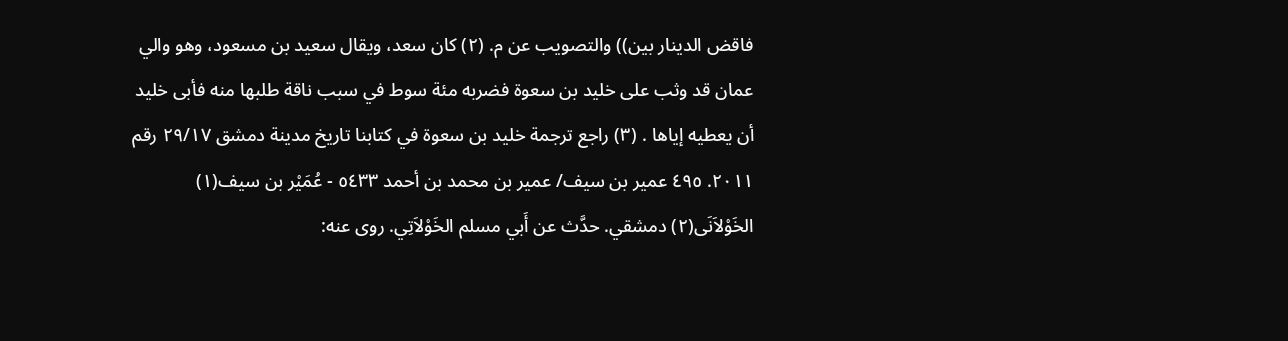فاقض الدينار بين)) والتصويب عن م. (٢) كان سعد، ويقال سعيد بن مسعود، وهو والي عمان قد وثب على خليد بن سعوة فضربه مئة سوط في سبب ناقة طلبها منه فأبى خليد أن يعطيه إياها . (٣) راجع ترجمة خليد بن سعوة في كتابنا تاريخ مدينة دمشق ٢٩/١٧ رقم ٢٠١١. ٤٩٥ عمير بن سيف/ عمير بن محمد بن أحمد ٥٤٣٣ - عُمَيْر بن سيف(١) الخَوْلاَنَى(٢) دمشقي. حدَّث عن أَبي مسلم الخَوْلاَتِي. روى عنه: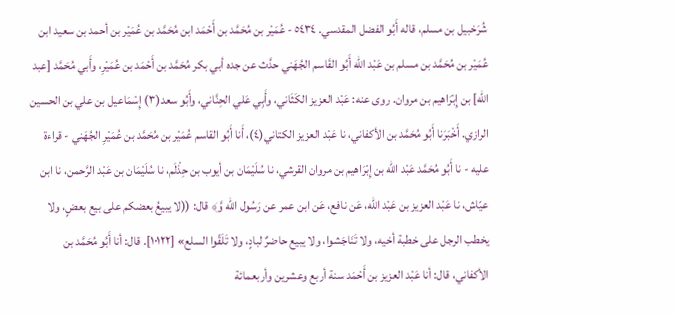شُرَخبيل بن مسلم، قاله أَبُو الفضل المقدسي. ٥٤٣٤ - عُمَيْر بن مُحَمَّد بن أَحْمَد ابن مُحَمَّد بن عُمَیْر بن أحمد بن سعید ابن عُمَيْر بن مُحَمَّد بن مسلم بن عَبْد اللّه أَبُو القَاسم الجُھَني حدَّث عن جده أبي بكر مُحَمَّد بن أَحْمَد بن عُمَيْرِ، وأَبي مُحَمَّد [عبد الله] بن إِبْرَاهيم بن مروان. روى عنه: عَبْد العزيز الكَثَاني، وأَبِي عَلي الحِنَّاني، وأَبُو سعد(٣) إِسْمَاعيل بن علي بن الحسين الرازي. أَخْبَرَنا أَبُو مُحَمَّد بن الأكفاني، نا عَبْد العزيز الكتاني(٤)، أَنا أَبُو القاسم عُمَيْر بن مُحَمَّد بن عُمَيْرِ الجُهَني - قراءة عليه - نا أَبُو مُحَمَّد عَبْد اللّه بن إِبْرَاهيم بن مروان القرشي، نا سُلَيْمَان بن أيوب بن حِذْلَم، نا سُلَيْمَان بن عَبْد الرَّحمن، نا ابن عيّاش، نا عَبْد العزيز بن عَبْد اللّه، عَن نافع، عَن ابن عمر عن رَسُول الله وَّ﴾ قال: ((لا يبيعُ بعضكم على بيع بعضٍ، ولا يخطب الرجل على خطبة أخيه، ولا تَنَاجَشوا، ولا يبيع حاضرٌ لبادٍ، ولا تَلَقّوا السلع» [١٠١٢٢]. قال: أنا أَبُو مُحَمَّد بن الأكفاني، قال: أنا عَبْد العزيز بن أَحْمَد سنة أربع وعشرين وأربعمائة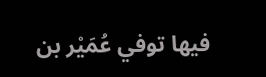فيها توفي عُمَيْر بن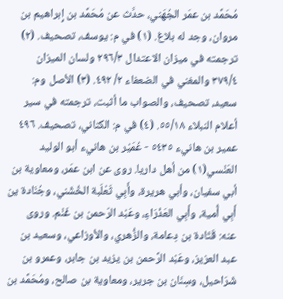مُحَمَّد بن عمَر الجُهَني، حدَّث عن مُحَمَّد بن إِبراهيم بن مروان، وجد له بلاغ. (١) في م: يوسف، تصحيف. (٢) ترجمته في ميزان الاعتدال ٢٩٦/٣ ولسان الميزان ٣٧٩/٤ والمغني في الضعفاء ٢/ ٤٩٢. (٣) الأصل وم: سعيد، تصحيف، والصواب ما أثبت، ترجمته في سير أعلام النبلاء ٥٥/١٨. (٤) في م: الكناني، تصحيف. ٤٩٦ عمير بن هانيء ٥٤٣٥ - عُمَيْر بن هانيء أبو الوليد العَنْسي(١) من أهل داريا. روى عن ابن عمَر، ومعاوية بن أبي سفيان، وأبي هريرة، وأَبِي ثَعْلَبة الخُشَني، وجُنَادة ين أَبِي أُمية، وأَبِي العَذْرَاءِ، وعَبْد الرّحمن بن غَنْم. وروى عنه: قَتَادة بن دِعامة، والزُّهري، والأوزاعي، وسعيد بن عبد العزيز، وعَبْد الرَّحمن بن يزيد بن جابر، وعمرو بن شَرَاحيل، وسِنَان بن جرير، ومعاوية بن صالح، ومُحَمَّد بن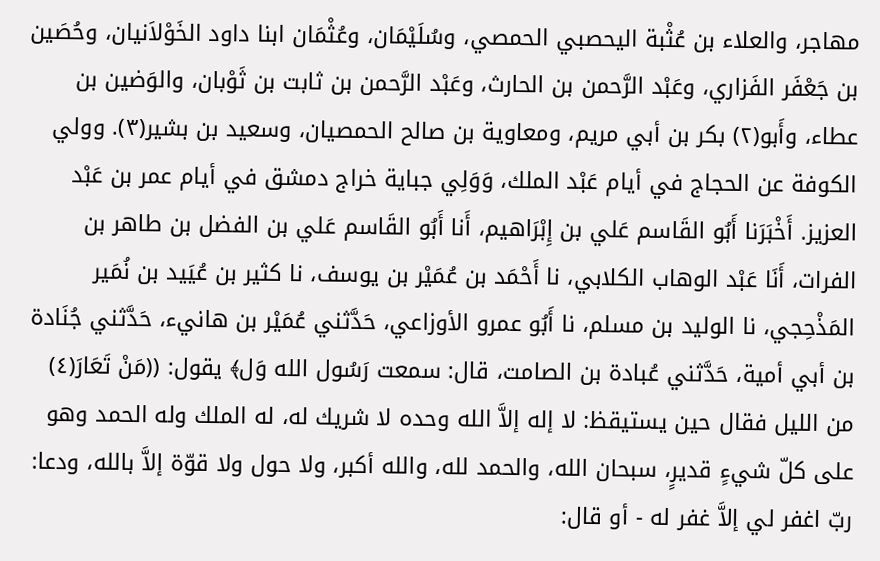مهاجر، والعلاء بن عُثْبة اليحصبي الحمصي، وسُلَيْمَان، وعُثْمَان ابنا داود الخَوْلاَنيان، وحُصَين بن جَعْفَر الفَزاري، وعَبْد الرَّحمن بن الحارث، وعَبْد الرَّحمن بن ثابت بن ثَوْبان، والوَضين بن عطاء، وأَبو(٢) بكر بن أبي مريم، ومعاوية بن صالح الحمصیان، وسعيد بن بشير(٣). وولي الكوفة عن الحجاج في أيام عَبْد الملك، وَوَلِي جباية خراج دمشق في أيام عمر بن عَبْد العزيز. أَخْبَرَنا أَبُو القَاسم عَلي بن إِبْرَاهيم، أَنا أَبُو القَاسم عَلي بن الفضل بن طاهر بن الفرات، أَنَا عَبْد الوهاب الكلابي، نا أَحْمَد بن عُمَيْر بن يوسف، نا كثير بن عُيَيد بن نُمَير المَذْحِجي، نا الوليد بن مسلم، نا أَبُو عمرو الأوزاعي، حَدَّثني عُمَيْر بن هانيء، حَدَّثني جُنَادة بن أبي أمية، حَدَّثني عُبادة بن الصامت، قال: سمعت رَسُول الله وَل﴾ يقول: ((مَنْ تَعَارَ(٤) من الليل فقال حين يستيقظ: لا إله إلاَّ الله وحده لا شريك له، له الملك وله الحمد وهو على كلّ شيءٍ قديرٍ، سبحان الله، والحمد لله، والله أكبر، ولا حول ولا قوّة إلاَّ بالله، ودعا: ربّ اغفر لي إلاَّ غفر له - أو قال: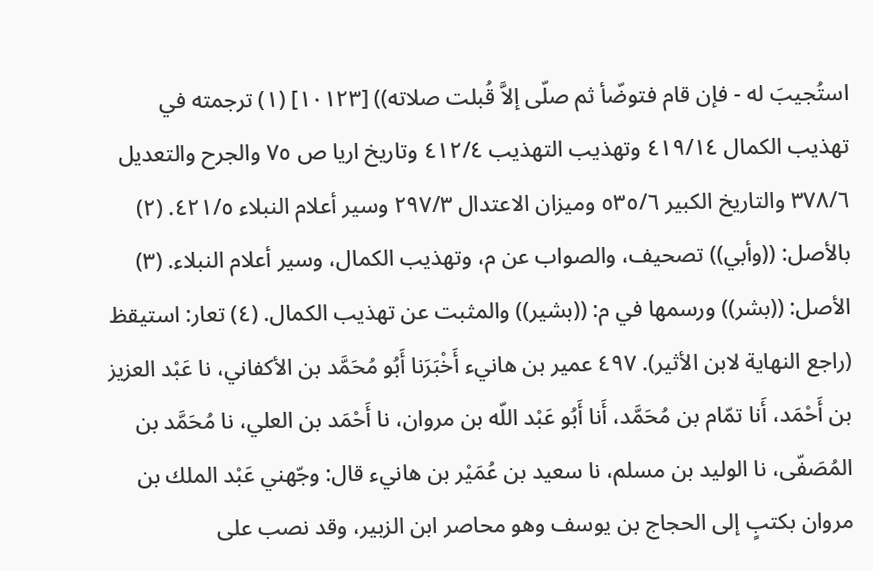استُجيبَ له - فإن قام فتوضّأ ثم صلّى إلاَّ قُبلت صلاته)) [١٠١٢٣] (١) ترجمته في تهذيب الكمال ٤١٩/١٤ وتهذيب التهذيب ٤١٢/٤ وتاريخ اريا ص ٧٥ والجرح والتعديل ٣٧٨/٦ والتاريخ الكبير ٥٣٥/٦ وميزان الاعتدال ٢٩٧/٣ وسير أعلام النبلاء ٤٢١/٥. (٢) بالأصل: ((وأبي)) تصحيف، والصواب عن م، وتهذيب الكمال، وسير أعلام النبلاء. (٣) الأصل: ((بشر)) ورسمها في م: ((بشير)) والمثبت عن تهذيب الكمال. (٤) تعار: استيقظ (راجع النهاية لابن الأثير). ٤٩٧ عمير بن هانيء أَخْبَرَنا أَبُو مُحَمَّد بن الأكفاني، نا عَبْد العزيز بن أَحْمَد، أَنا تمّام بن مُحَمَّد، أَنا أَبُو عَبْد اللّه بن مروان، نا أَحْمَد بن العلي، نا مُحَمَّد بن المُصَفّى، نا الوليد بن مسلم، نا سعيد بن عُمَيْر بن هانيء قال: وجّهني عَبْد الملك بن مروان بكتبٍ إلى الحجاج بن يوسف وهو محاصر ابن الزبير، وقد نصب على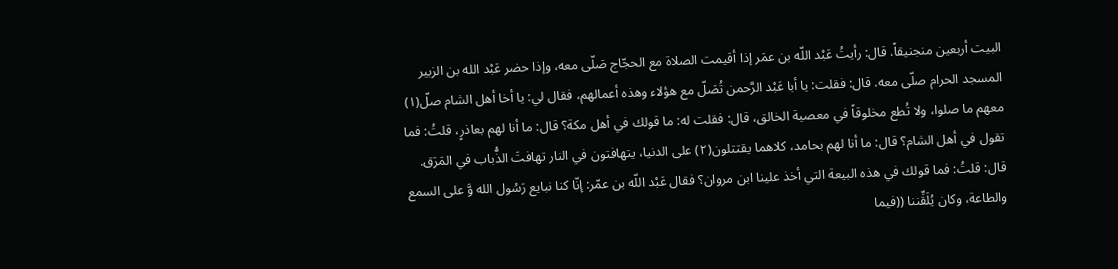البيت أربعين منجنيقاً. قال: رأيتُ عَبْد اللّه بن عمَر إذا أقيمت الصلاة مع الحجّاج صَلّى معه، وإذا حضر عَبْد الله بن الزبير المسجد الحرام صلّى معه. قال: فقلت: يا أبا عَبْد الرَّحمن تُصَلّ مع هؤلاء وهذه أعمالهم، فقال لي: يا أخا أهل الشام صلّ(١) معهم ما صلوا، ولا تُطع مخلوقاً في معصية الخالق، قال: فقلت له: ما قولك في أهل مكة؟ قال: ما أنا لهم بعاذرٍ، قلتُ: فما تقول في أهل الشام؟ قال: ما أنا لهم بحامد، كلاهما يقتتلون(٢) على الدنيا، يتهافتون في النار تهافتَ الذُّباب في المَرَق. قال: قلتُ: فما قولك في هذه البيعة التي أخذ علينا ابن مروان؟ فقال عَبْد اللّه بن عمّر: إنّا كنا نبايع رَسُول الله وَّ على السمع والطاعة، وكان يُلَقِّننا ((فيما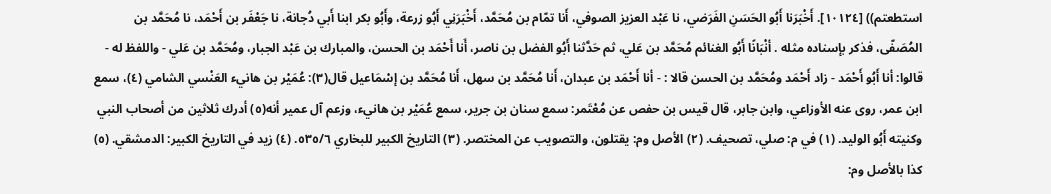استطعتم)) [١٠١٢٤]. أَخْبَرَنا أَبُو الحَسَنِ الفَرَضي، نا عَبْد العزيز الصوفي، أَنا تمّام بن مُحَمَّد، أَخْبَرَنِي أَبُو زرعة، وأَبُو بكر ابنا أَبي دُجانة، نا جَعْفَر بن أَحْمَد، نا مُحَمَّد بن المُصَفّى، فذكر بإسناده مثله . أنْبَانًا أَبُو الغنائم مُحَمَّد بن عَلي، ثم حَدَّثنا أَبُو الفضل بن ناصر، أَنا أَحْمَد بن الحسن، والمبارك بن عَبْد الجبار، ومُحَمَّد بن عَلي - واللفظ له - قالوا: أنا أَبُو أَحْمَد - زاد أَحْمَد ومُحَمَّد بن الحسن قالا : - أنا أَحْمَد بن عبدان، أَنا مُحَمَّد بن سهل، أَنا مُحَمَّد بن إسْمَاعيل قال(٣): عُمَيْر بن هانيء العَنْسي الشامي (٤)، سمع ابن عمر، روى عنه الأوزاعي، وابن جابر، قال قيس بن حفص عن مُعْتَمر: سمع سنان بن جرير، سمع عُمَيْر بن هانيء، وزعم آل عمير أنه(٥) أدرك ثلاثين من أصحاب النبي وكنيته أَبُو الوليد. (١) في م: صلي، تصحيف. (٢) الأصل وم: يقتلون، والتصويب عن المختصر. (٣) التاريخ الكبير للبخاري ٥٣٥/٦. (٤) زيد في التاريخ الكبير: الدمشقي. (٥) كذا بالأصل وم: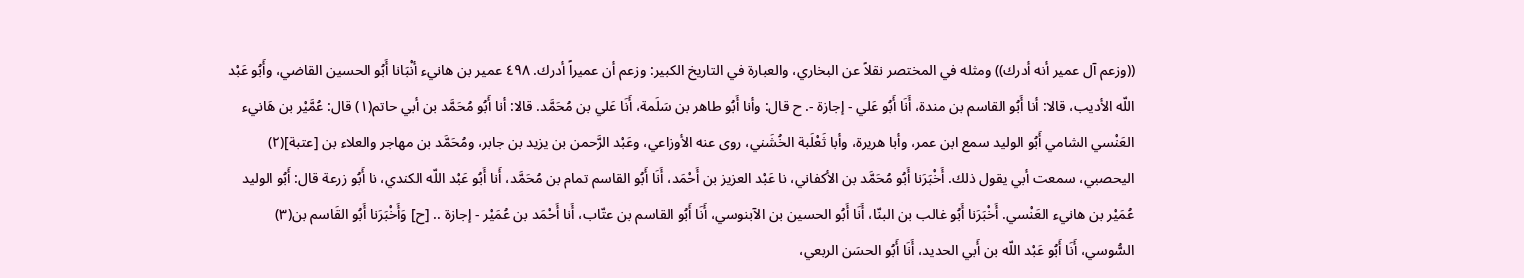((وزعم آل عمير أنه أدرك)) ومثله في المختصر نقلاً عن البخاري، والعبارة في التاريخ الكبير: وزعم أن عميراً أدرك. ٤٩٨ عمير بن هانيء أنْبَانا أَبُو الحسين القاضي، وأَبُو عَبْد اللّه الأديب، قالا: أنا أَبُو القاسم بن مندة، أَنَا أَبُو عَلي - إجازة -. ح قال: وأنا أَبُو طاهر بن سَلَمة، أَنَا عَلي بن مُحَمَّد. قالا: أنا أَبُو مُحَمَّد بن أبي حاتم(١) قال: عُمَّيْر بن هَانيء العَنْسي الشامي أَبُو الوليد سمع ابن عمر، وأبا هريرة، وأبا ثَعْلَبة الخُشَني، روى عنه الأوزاعي، وعَبْد الرَّحمن بن يزيد بن جابر، ومُحَمَّد بن مهاجر والعلاء بن [عتبة](٢) اليحصبي، سمعت أبي يقول ذلك. أَخْبَرَنا أَبُو مُحَمَّد بن الأكفاني، نا عَبْد العزيز بن أَحْمَد، أَنَا أَبُو القاسم تمام بن مُحَمَّد، أَنا أَبُو عَبْد اللّه الكندي، نا أَبُو زرعة قال: أَبُو الوليد عُمَيْر بن هانيء العَنْسي. أَخْبَرَنا أَبُو غالب بن البنّا، أَنَا أَبُو الحسين بن الآبنوسي، أَنَا أَبُو القاسم بن عتّاب، أَنا أَحْمَد بن عُمَيْر - إجازة .. [ح] وَأَخْبَرَنا أَبُو القَاسم بن(٣) السُّوسي، أَنَا أَبُو عَبْد اللّه بن أَبي الحديد، أَنَا أَبُو الحسَن الربعي،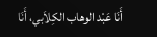أَنَا عَبْد الوهاب الكِلاَبي، أَنَا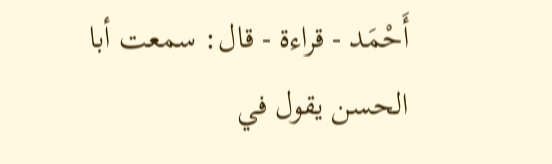أَحْمَد - قراءة - قال: سمعت أبا الحسن يقول في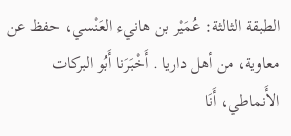الطبقة الثالثة: عُمَيْر بن هانيء العَنْسي، حفظ عن معاوية، من أهل داريا . أَخْبَرَنا أَبُو البركات الأَنماطي، أَنَا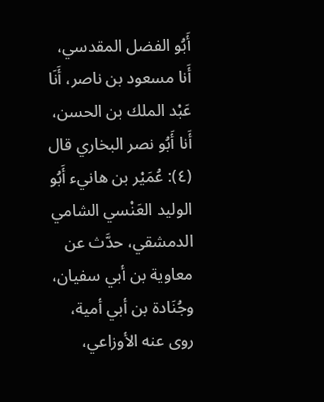أَبُو الفضل المقدسي، أَنا مسعود بن ناصر، أَنَا عَبْد الملك بن الحسن، أَنا أَبُو نصر البخاري قال (٤): عُمَيْر بن هانيء أَبُو الوليد العَنْسي الشامي الدمشقي، حدَّث عن معاوية بن أبي سفيان، وجُنَادة بن أبي أمية، روى عنه الأوزاعي،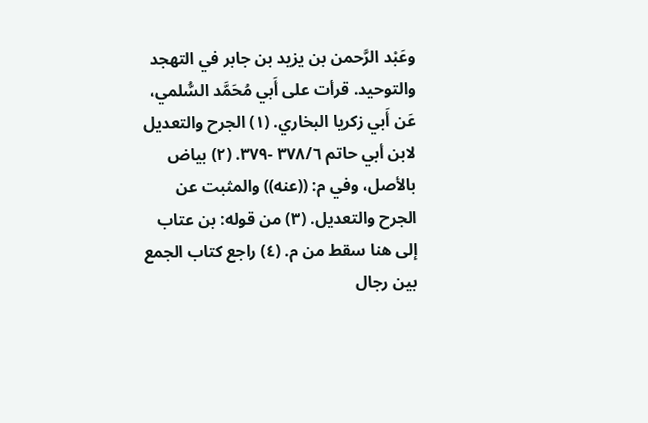وعَبْد الرَّحمن بن يزيد بن جابر في التهجد والتوحيد. قرأت على أَبي مُحَمَّد السُّلمي، عَن أَبي زكريا البخاري. (١) الجرح والتعديل لابن أبي حاتم ٣٧٨/٦ -٣٧٩. (٢) بياض بالأصل، وفي م: ((عنه)) والمثبت عن الجرح والتعديل. (٣) من قوله: بن عتاب إلى هنا سقط من م. (٤) راجع كتاب الجمع بين رجال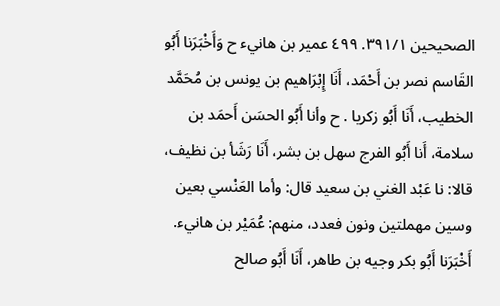الصحيحين ٣٩١/١. ٤٩٩ عمير بن هانيء ح وَأَخْبَرَنا أَبُو القَاسم نصر بن أَحْمَد، أَنَا إِبْرَاهيم بن يونس بن مُحَمَّد الخطيب، أَنَا أَبُو زکریا . ح وأنا أَبُو الحسَن أَحمَد بن سلامة، أَنا أَبُو الفرج سهل بن بشر، أَنَا رَشَأ بن نظيف، قالا: نا عَبْد الغني بن سعيد قال: وأما العَنْسي بعين وسين مهملتين ونون فعدد، منهم: عُمَيْر بن هانيء. أَخْبَرَنا أَبُو بكر وجيه بن طاهر، أَنَا أَبُو صالح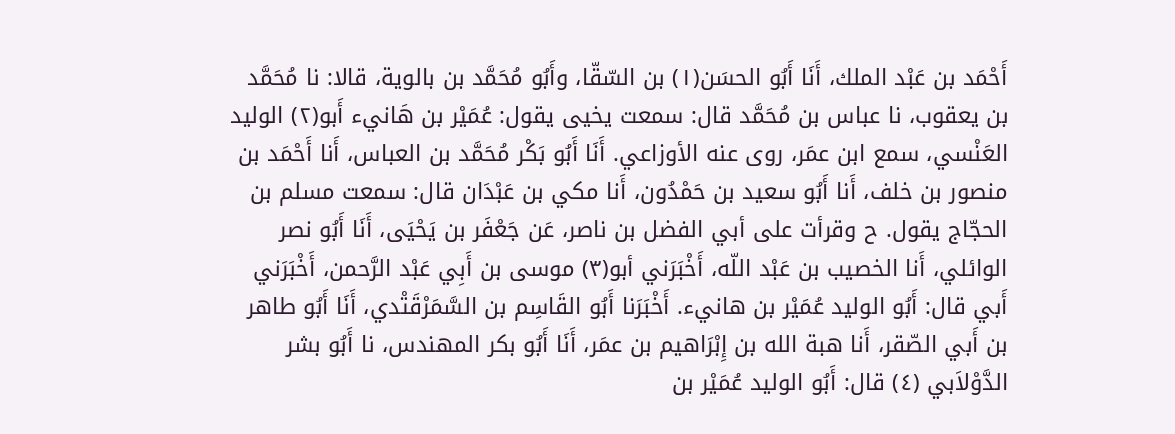أَحْمَد بن عَبْد الملك، أَنَا أَبُو الحسَن(١) بن السّقّا، وأَبُو مُحَمَّد بن بالوية، قالا: نا مُحَمَّد بن يعقوب، نا عباس بن مُحَمَّد قال: سمعت یخیی يقول: عُمَيْر بن هَانيء أَبو(٢) الوليد العَنْسي، سمع ابن عمَر، روى عنه الأوزاعي. أَنَا أَبُو بَكْر مُحَمَّد بن العباس، أَنا أَحْمَد بن منصور بن خلف، أَنا أَبُو سعيد بن حَمْدُون، أَنا مكي بن عَبْدَان قال: سمعت مسلم بن الحجّاج يقول. ح وقرأت على أبي الفضل بن ناصر، عَن جَعْفَر بن يَحْيَى، أَنَا أَبُو نصر الوائلي، أَنا الخصيب بن عَبْد اللّه، أَخْبَرَني أبو(٣) موسى بن أَبِي عَبْد الرَّحمن، أَخْبَرَني أَبي قال: أَبُو الوليد عُمَيْر بن هانيء. أَخْبَرَنا أَبُو القَاسِم بن السَّمَرْقَتْدي، أَنَا أَبُو طاهر بن أَبي الصّقر، أَنا هبة الله بن إِبْرَاهيم بن عمَر، أَنَا أَبُو بكر المهندس، نا أَبُو بشر الدَّوْلاَبي (٤) قال: أَبُو الوليد عُمَيْر بن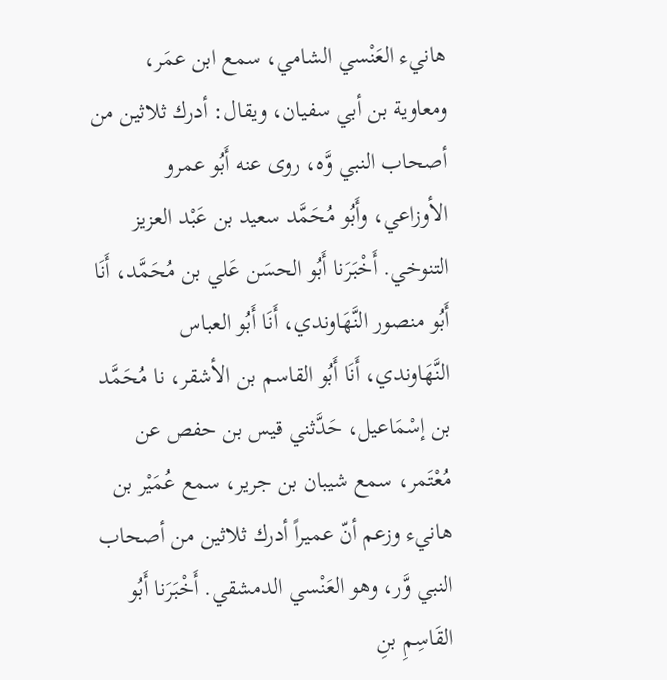هانيء العَنْسي الشامي، سمع ابن عمَر، ومعاوية بن أبي سفيان، ويقال: أدرك ثلاثين من أصحاب النبي وَّه، روى عنه أَبُو عمرو الأوزاعي، وأَبُو مُحَمَّد سعيد بن عَبْد العزيز التنوخي. أَخْبَرَنا أَبُو الحسَن عَلي بن مُحَمَّد، أَنَا أَبُو منصور النَّهَاوندي، أَنَا أَبُو العباس النَّهَاوندي، أَنَا أَبُو القاسم بن الأشقر، نا مُحَمَّد بن إسْمَاعيل، حَدَّثني قيس بن حفص عن مُعْتَمر، سمع شيبان بن جرير، سمع عُمَيْر بن هانيء وزعم أنّ عميراً أدرك ثلاثين من أصحاب النبي وَّر، وهو العَنْسي الدمشقي. أَخْبَرَنا أَبُو القَاسِمِ بنِ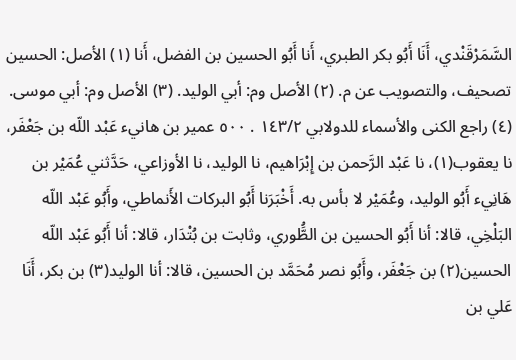السَّمَرْقَنْدي، أَنَا أَبُو بكر الطبري، أَنا أَبُو الحسين بن الفضل، أَنا (١) الأصل: الحسين تصحيف، والتصويب عن م. (٢) الأصل وم: أبي الوليد. (٣) الأصل وم: أبي موسى. (٤) راجع الكنى والأسماء للدولابي ١٤٣/٢ . ٥٠٠ عمير بن هانيء عَبْد اللّه بن جَعْفَر، نا يعقوب(١)، نا عَبْد الرَّحمن بن إِبْرَاهيم، نا الوليد، نا الأوزاعي، حَدَّثني عُمَيْر بن هَانِيء أَبُو الوليد، وعُمَيْر لا بأس به. أَخْبَرَنا أَبُو البركات الأَنماطي، وأَبُو عَبْد اللّه البَلْخِي، قالا: أنا أَبُو الحسين بن الطَُّوري، وثابت بن بُتْدَار، قالا: أنا أَبُو عَبْد اللّه الحسين(٢) بن جَعْفَر، وأَبُو نصر مُحَمَّد بن الحسين، قالا: أنا الوليد(٣) بن بكر، أَنَا عَلي بن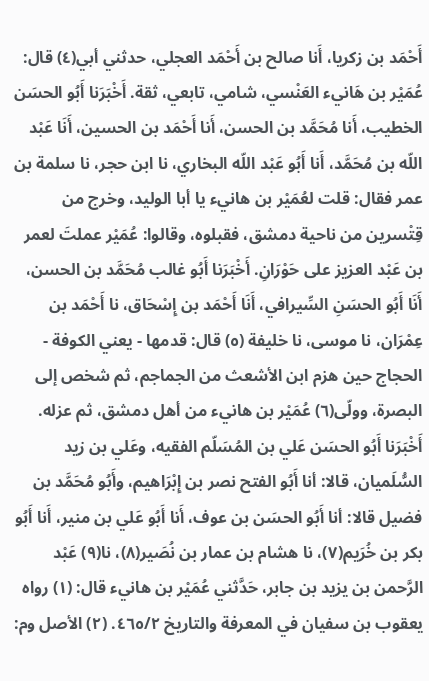أَحْمَد بن زكريا، أَنا صالح بن أَحْمَد العجلي، حدثني أبي(٤) قال: عُمَيْر بن هَانيء العَنْسي، شامي، تابعي، ثقة. أَخْبَرَنا أَبُو الحسَن الخطيب، أَنا مُحَمَّد بن الحسن، أَنا أَحْمَد بن الحسين، أَنَا عَبْد اللّه بن مُحَمَّد، أَنا أَبُو عَبْد اللّه البخاري، نا ابن حجر، نا سلمة بن عمر فقال: قلت لعُمَيْر بن هانيء يا أبا الوليد، وخرج من قِتْسرين من ناحية دمشق، فقبلوه، وقالوا: عُمَيْر عملتَ لعمر بن عَبْد العزيز على حَوْرَانِ. أَخْبَرَنا أَبُو غالب مُحَمَّد بن الحسن، أَنَا أَبُو الحسَنِ السِّيرافي، أَنَا أَحْمَد بن إِسْحَاق، نا أَحْمَد بن عِمْرَان، نا موسى، نا خليفة (٥) قال: قدمها - يعني الكوفة - الحجاج حين هزم ابن الأشعث من الجماجم، ثم شخص إلى البصرة، وولّى(٦) عُمَيْر بن هانيء من أهل دمشق، ثم عزله. أَخْبَرَنا أَبُو الحسَن عَلي بن المُسَلّم الفقيه، وعَلي بن زيد السُّلَميان، قالا: أنا أَبُو الفتح نصر بن إِبْرَاهيم، وأَبُو مُحَمَّد بن فضيل قالا: أنا أَبُو الحسَن بن عوف، أَنا أَبُو عَلي بن منير، أَنا أَبُو بكر بن خُرَيم(٧)، نا هشام بن عمار بن نُصَير(٨)، نا(٩) عَبْد الرَّحمن بن يزيد بن جابر، حَدَّثني عُمَيْر بن هانيء قال: (١) رواه يعقوب بن سفيان في المعرفة والتاريخ ٤٦٥/٢. (٢) الأصل وم: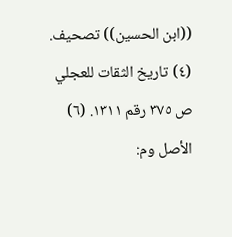((ابن الحسين)) تصحيف. (٤) تاريخ الثقات للعجلي ص ٣٧٥ رقم ١٣١١. (٦) الأصل وم: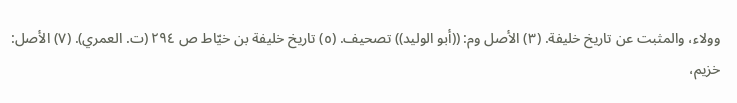وولاء، والمثبت عن تاريخ خليفة. (٣) الأصل وم: ((أبو الوليد)) تصحيف. (٥) تاريخ خليفة بن خيّاط ص ٢٩٤ (ت. العمري). (٧) الأصل: خزيم،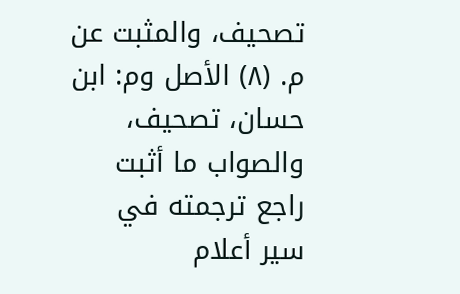تصحيف، والمثبت عن م. (٨) الأصل وم: ابن حسان، تصحيف، والصواب ما أثبت راجع ترجمته في سير أعلام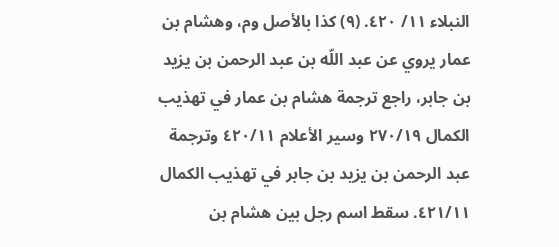النبلاء ١١/ ٤٢٠. (٩) كذا بالأصل وم، وهشام بن عمار يروي عن عبد اللّه بن عبد الرحمن بن يزيد بن جابر، راجع ترجمة هشام بن عمار في تهذيب الكمال ٢٧٠/١٩ وسير الأعلام ٤٢٠/١١ وترجمة عبد الرحمن بن يزيد بن جابر في تهذيب الكمال ٤٢١/١١. سقط اسم رجل بين هشام بن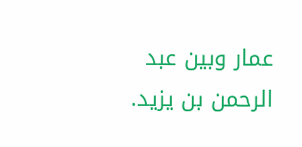عمار وبين عبد الرحمن بن یزید.